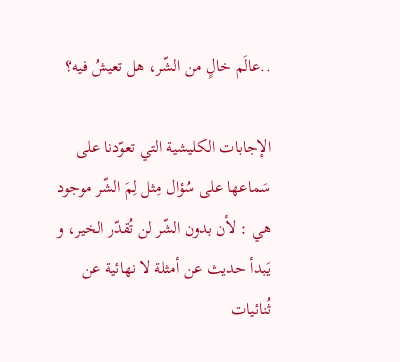..عالَم خالٍ من الشّر، هل تعيشُ فيه؟

الإجابات الكليشية التي تعوّدنا على سَماعها على سُؤال مِثل لِمَ الشّر موجود هي : لأن بدون الشّر لن تُقدّر الخير، و يَبدأ حديث عن أمثلة لا نهائية عن ثُنائيات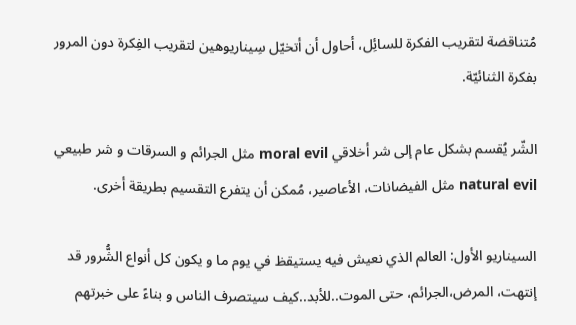مُتناقضة لتقريب الفكرة للسائِل، أحاول أن أتخيّل سِيناريوهين لتقريب الفِكرة دون المرور بفكرة الثنائيّة.

الشّر يُقسم بشكل عام إلى شر أخلاقي moral evil مثل الجرائم و السرقات و شر طبيعي natural evil مثل الفيضانات، الأعاصير، مُمكن أن يتفرع التقسيم بطريقة أخرى.

السيناريو الأول: العالم الذي نعيش فيه يستيقظ في يوم ما و يكون كل أنواع الشُّرور قد إنتهت، المرض،الجرائم، حتى الموت..للأبد..كيف سيتصرف الناس و بناءً على خبرتهم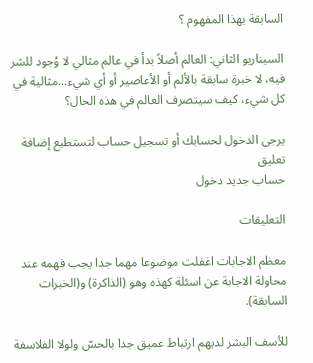السابقة بهذا المفهوم ؟

السيناريو الثاني: العالم أصلاً بدأ في عالم مثالي لا وُجود للشر فيه، لا خبرة سابقة بالألم أو الأعاصير أو أي شيء...مثالية في كل شيء، كيف سيتصرف العالم في هذه الحال؟

يرجى الدخول لحسابك أو تسجيل حساب لتستطيع إضافة تعليق
حساب جديد دخول

التعليقات

معظم الاجابات اغفلت موضوعا مهما جدا يجب فهمه عند محاولة الاجابة عن اسئلة كهذه وهو (الذاكرة) و(الخبرات السابقة).

للأسف البشر لديهم ارتباط عميق جدا بالحسّ ولولا الفلاسفة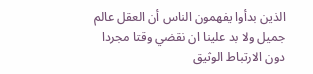الذين بدأوا يفهمون الناس أن العقل عالم جميل ولا بد علينا ان نقضي وقتا مجردا دون الارتباط الوثيق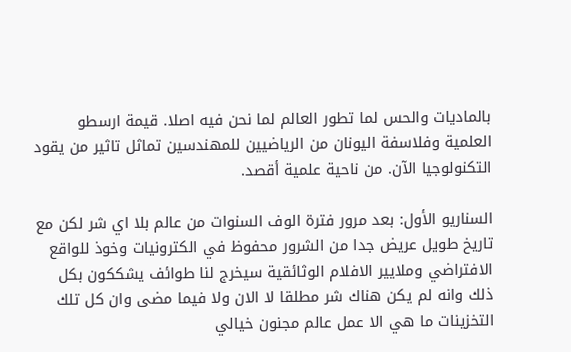بالماديات والحس لما تطور العالم لما نحن فيه اصلا. قيمة ارسطو العلمية وفلاسفة اليونان من الرياضيين للمهندسين تماثل تاثير من يقود التكنولوجيا الآن. من ناحية علمية أقصد.

السناريو الأول: بعد مرور فترة الوف السنوات من عالم بلا اي شر لكن مع تاريخ طويل عريض جدا من الشرور محفوظ في الكترونيات وخوذ للواقع الافتراضي وملايير الافلام الوثائقية سيخرج لنا طوائف يشككون بكل ذلك وانه لم يكن هناك شر مطلقا لا الان ولا فيما مضى وان كل تلك التخزينات ما هي الا عمل عالم مجنون خيالي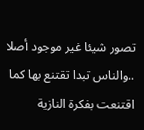تصور شيئا غير موجود أصلا ..والناس تبدا تقتنع بها كما اقتنعت بفكرة النازية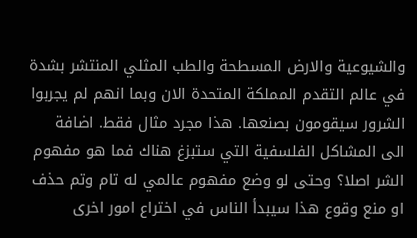والشيوعية والارض المسطحة والطب المثلي المنتشر بشدة في عالم التقدم المملكة المتحدة الان وبما انهم لم يجربوا الشرور سيقومون بصنعها. هذا مجرد مثال فقط. اضافة الى المشاكل الفلسفية التي ستبزغ هناك فما هو مفهوم الشر اصلا؟ وحتى لو وضع مفهوم عالمي له تام وتم حذف او منع وقوع هذا سيبدأ الناس في اختراع امور اخرى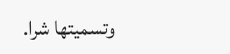وتسميتها شرا.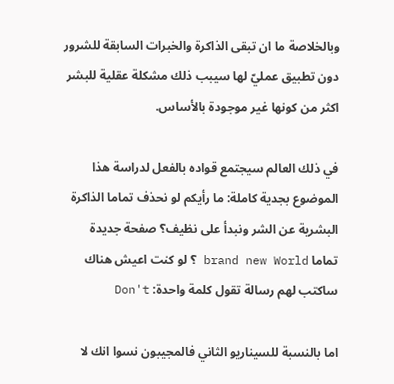وبالخلاصة ما ان تبقى الذاكرة والخبرات السابقة للشرور دون تطبيق عمليّ لها سيبب ذلك مشكلة عقلية للبشر اكثر من كونها غير موجودة بالأساس.

في ذلك العالم سيجتمع قواده بالفعل لدراسة هذا الموضوع بجدية كاملة: ما رأيكم لو نحذف تماما الذاكرة البشرية عن الشر ونبدأ على نظيف؟ صفحة جديدة تماما brand new World ؟ لو كنت اعيش هناك ساكتب لهم رسالة تقول كلمة واحدة: Don't

اما بالنسبة للسيناريو الثاني فالمجيبون نسوا انك لا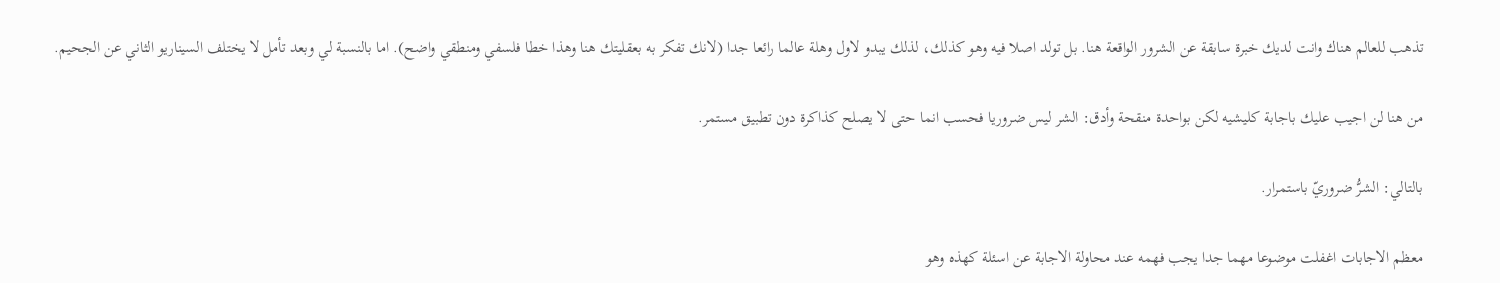تذهب للعالم هناك وانت لديك خبرة سابقة عن الشرور الواقعة هنا. بل تولد اصلا فيه وهو كذلك، لذلك يبدو لاول وهلة عالما رائعا جدا (لانك تفكر به بعقليتك هنا وهذا خطا فلسفي ومنطقي واضح). اما بالنسبة لي وبعد تأمل لا يختلف السيناريو الثاني عن الجحيم.

من هنا لن اجيب عليك باجابة كليشيه لكن بواحدة منقحة وأدق: الشر ليس ضروريا فحسب انما حتى لا يصلح كذاكرة دون تطبيق مستمر.

بالتالي: الشرُّ ضروريّ باستمرار.

معظم الاجابات اغفلت موضوعا مهما جدا يجب فهمه عند محاولة الاجابة عن اسئلة كهذه وهو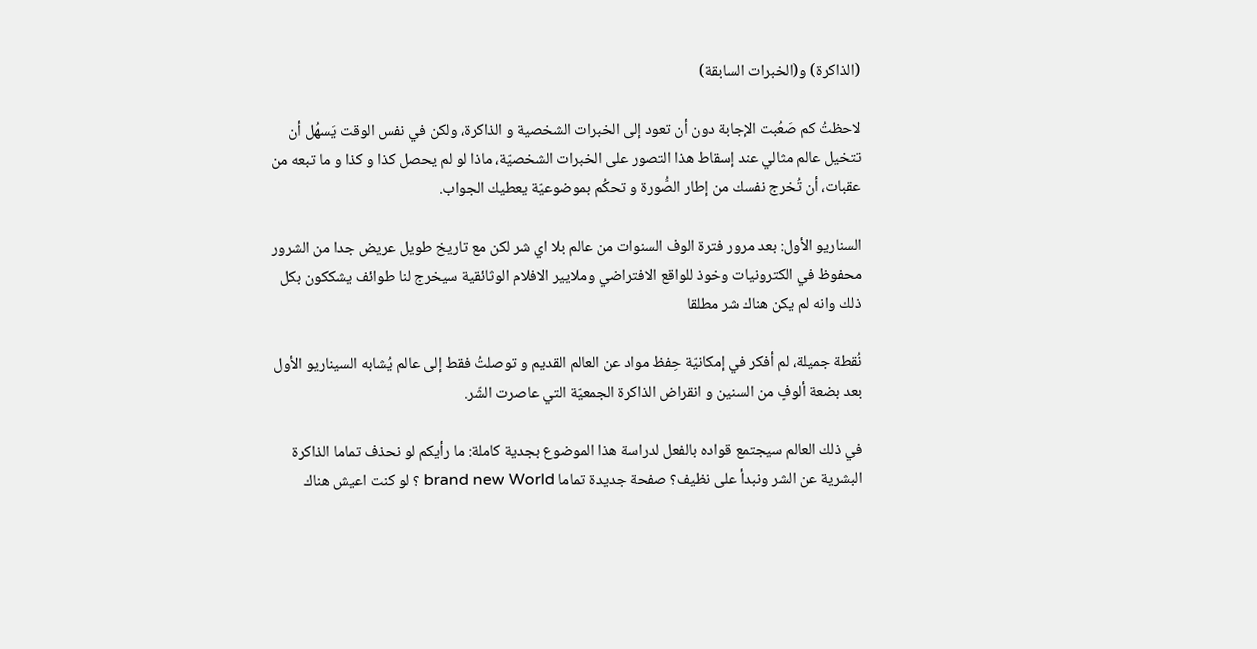(الذاكرة) و(الخبرات السابقة)

لاحظتُ كم صَعُبت الإجابة دون أن تعود إلى الخبرات الشخصية و الذاكرة، ولكن في نفس الوقت يَسهُل أن تتخيل عالم مثالي عند إسقاط هذا التصور على الخبرات الشخصيّة، ماذا لو لم يحصل كذا و كذا و ما تبعه من عقبات، أن تُخرج نفسك من إطار الصُّورة و تحكُم بموضوعيّة يعطيك الجواب.

السناريو الأول: بعد مرور فترة الوف السنوات من عالم بلا اي شر لكن مع تاريخ طويل عريض جدا من الشرور محفوظ في الكترونيات وخوذ للواقع الافتراضي وملايير الافلام الوثائقية سيخرج لنا طوائف يشككون بكل ذلك وانه لم يكن هناك شر مطلقا

نُقطة جميلة، لم أفكر في إمكانيّة حِفظ مواد عن العالم القديم و توصلتُ فقط إلى عالم يُشابه السيناريو الأول بعد بضعة ألوفٍ من السنين و انقراض الذاكرة الجمعيّة التي عاصرت الشّر.

في ذلك العالم سيجتمع قواده بالفعل لدراسة هذا الموضوع بجدية كاملة: ما رأيكم لو نحذف تماما الذاكرة البشرية عن الشر ونبدأ على نظيف؟ صفحة جديدة تماما brand new World ؟ لو كنت اعيش هناك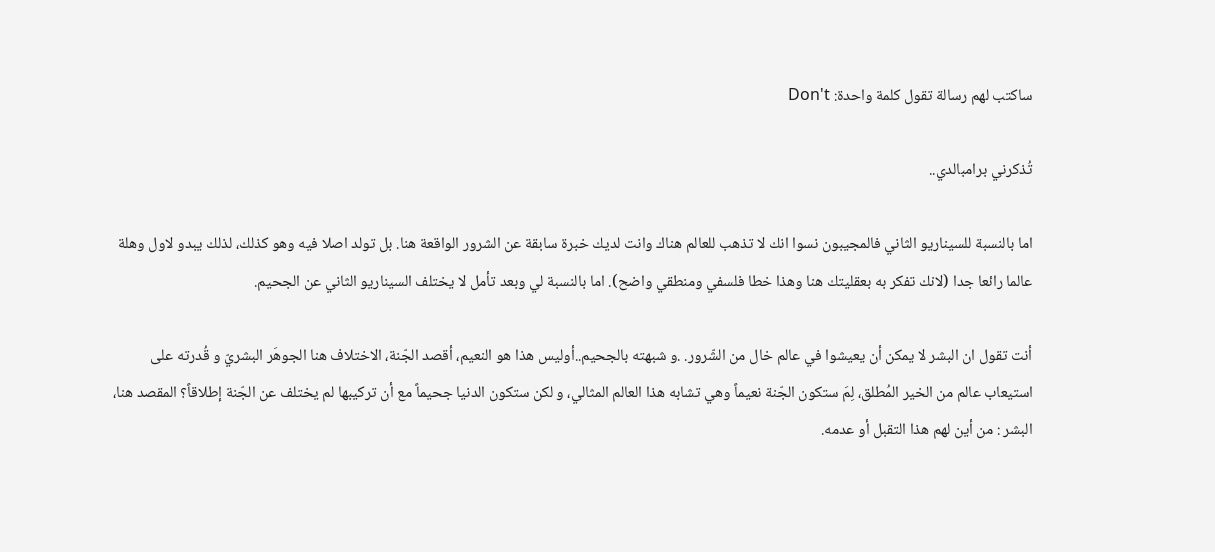ساكتب لهم رسالة تقول كلمة واحدة: Don't

تُذكرني برامبالدي..

اما بالنسبة للسيناريو الثاني فالمجيبون نسوا انك لا تذهب للعالم هناك وانت لديك خبرة سابقة عن الشرور الواقعة هنا. بل تولد اصلا فيه وهو كذلك، لذلك يبدو لاول وهلة عالما رائعا جدا (لانك تفكر به بعقليتك هنا وهذا خطا فلسفي ومنطقي واضح). اما بالنسبة لي وبعد تأمل لا يختلف السيناريو الثاني عن الجحيم.

أنت تقول ان البشر لا يمكن أن يعيشوا في عالم خال من الشّرور. .و شبهته بالجحيم..أوليس هذا هو النعيم، أقصد الجّنة، الاختلاف هنا الجوهَر البشريّ و قُدرته على استيعاب عالم من الخير المُطلق، لِمَ ستكون الجّنة نعيماً وهي تشابه هذا العالم المثالي، و لكن ستكون الدنيا جحيماً مع أن تركيبها لم يختلف عن الجّنة إطلاقاً؟ المقصد هنا، البشر : من أين لهم هذا التقبل أو عدمه.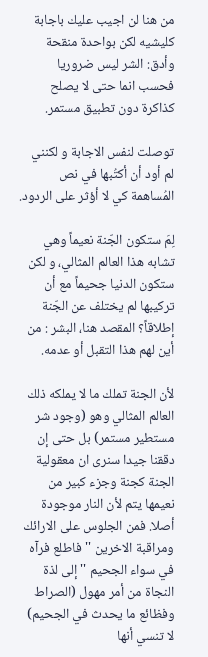من هنا لن اجيب عليك باجابة كليشيه لكن بواحدة منقحة وأدق: الشر ليس ضروريا فحسب انما حتى لا يصلح كذاكرة دون تطبيق مستمر.

توصلت لنفس الاجابة و لكنني لم أود أن أكتُبها في نص المُساهمة كي لا أؤثر على الردود.

لِمَ ستكون الجّنة نعيماً وهي تشابه هذا العالم المثالي، و لكن ستكون الدنيا جحيماً مع أن تركيبها لم يختلف عن الجّنة إطلاقاً؟ المقصد هنا، البشر : من أين لهم هذا التقبل أو عدمه.

لأن الجنة تملك ما لا يملكه ذلك العالم المثالي وهو (وجود شر مستطير مستمر) بل حتى إن دققنا جيدا سنرى ان معقولية الجنة كجنة وجزء كبير من نعيمها يتم لأن النار موجودة أصلا. فمن الجلوس على الارائك ومراقبة الاخرين ''فاطلع فرآه في سواء الجحيم '' إلى لذة النجاة من أمر مهول (الصراط وفظائع ما يحدث في الجحيم) لا تنسي أنها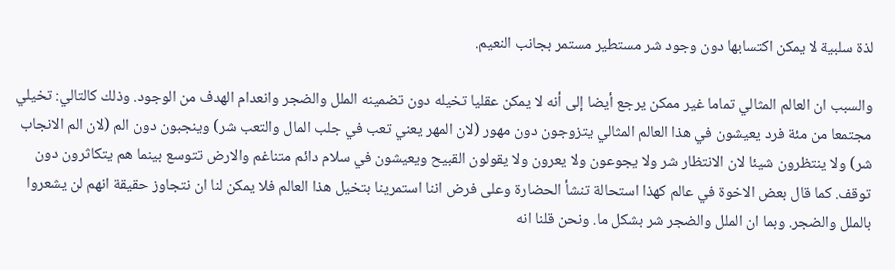لذة سلبية لا يمكن اكتسابها دون وجود شر مستطير مستمر بجانب النعيم.

والسبب ان العالم المثالي تماما غير ممكن يرجع أيضا إلى أنه لا يمكن عقليا تخيله دون تضمينه الملل والضجر وانعدام الهدف من الوجود. وذلك كالتالي: تخيلي مجتمعا من مئة فرد يعيشون في هذا العالم المثالي يتزوجون دون مهور (لان المهر يعني تعب في جلب المال والتعب شر) وينجبون دون الم (لان الم الانجاب شر) ولا ينتظرون شيئا لان الانتظار شر ولا يجوعون ولا يعرون ولا يقولون القبيح ويعيشون في سلام دائم متناغم والارض تتوسع بينما هم يتكاثرون دون توقف. كما قال بعض الاخوة في عالم كهذا استحالة تنشأ الحضارة وعلى فرض اننا استمرينا بتخيل هذا العالم فلا يمكن لنا ان نتجاوز حقيقة انهم لن يشعروا بالملل والضجر. وبما ان الملل والضجر شر بشكل ما. ونحن قلنا انه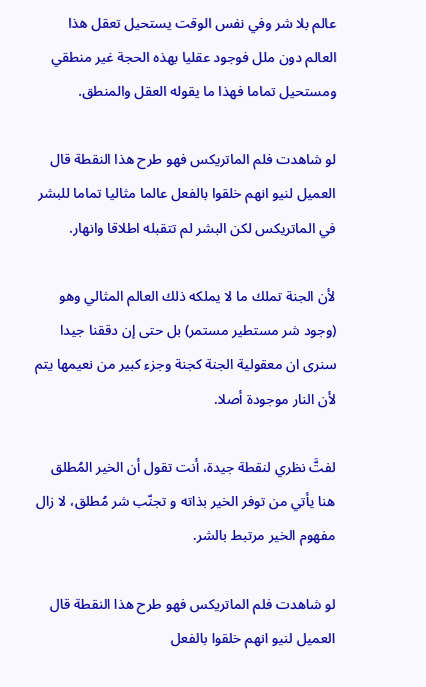عالم بلا شر وفي نفس الوقت يستحيل تعقل هذا العالم دون ملل فوجود عقليا بهذه الحجة غير منطقي ومستحيل تماما فهذا ما يقوله العقل والمنطق.

لو شاهدت فلم الماتريكس فهو طرح هذا النقطة قال العميل لنيو انهم خلقوا بالفعل عالما مثاليا تماما للبشر في الماتريكس لكن البشر لم تتقبله اطلاقا وانهار.

لأن الجنة تملك ما لا يملكه ذلك العالم المثالي وهو (وجود شر مستطير مستمر) بل حتى إن دققنا جيدا سنرى ان معقولية الجنة كجنة وجزء كبير من نعيمها يتم لأن النار موجودة أصلا.

لفتَّ نظري لنقطة جيدة، أنت تقول أن الخير المُطلق هنا يأتي من توفر الخير بذاته و تجنّب شر مُطلق، لا زال مفهوم الخير مرتبط بالشر.

لو شاهدت فلم الماتريكس فهو طرح هذا النقطة قال العميل لنيو انهم خلقوا بالفعل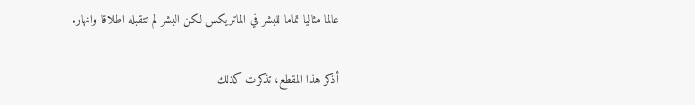عالما مثاليا تماما للبشر في الماتريكس لكن البشر لم تتقبله اطلاقا وانهار.

أذكر هذا المقطع، تذكرت كذلك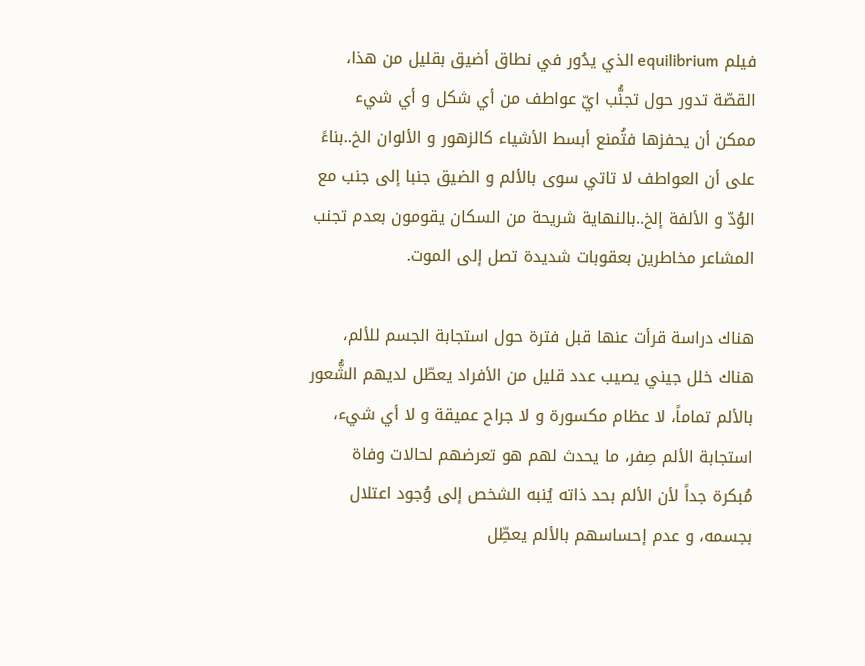فيلم equilibrium الذي يدُور في نطاق أضيق بقليل من هذا، القصّة تدور حول تجنُّب ايّ عواطف من أي شكل و أي شيء ممكن أن يحفزها فتُمنع أبسط الأشياء كالزهور و الألوان الخ..بناءً على أن العواطف لا تاتي سوى بالألم و الضيق جنبا إلى جنب مع الوُدّ و الألفة إلخ..بالنهاية شريحة من السكان يقومون بعدم تجنب المشاعر مخاطرين بعقوبات شديدة تصل إلى الموت.

هناك دراسة قرأت عنها قبل فترة حول استجابة الجسم للألم، هناك خلل جيني يصيب عدد قليل من الأفراد يعطّل لديهم الشُّعور بالألم تماماً، لا عظام مكسورة و لا جراح عميقة و لا أي شيء، استجابة الألم صِفر، ما يحدث لهم هو تعرضهم لحالات وفاة مُبكرة جداً لأن الألم بحد ذاته يُنبه الشخص إلى وُجود اعتلال بجسمه، و عدم إحساسهم بالألم يعطِّل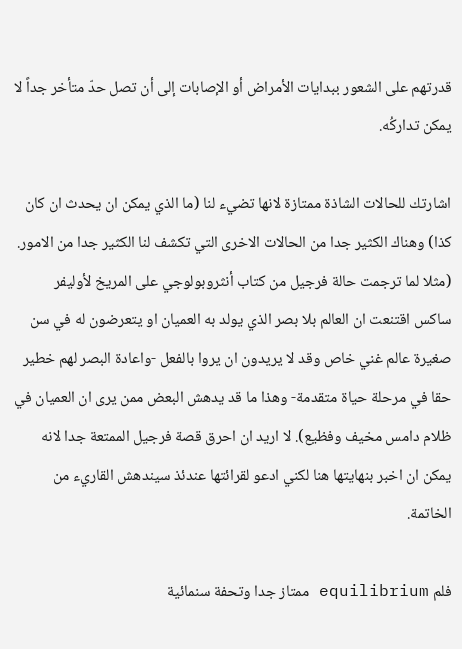قدرتهم على الشعور ببدايات الأمراض أو الإصابات إلى أن تصل حدّ متأخر جداً لا يمكن تداركُه.

اشارتك للحالات الشاذة ممتازة لانها تضيء لنا (ما الذي يمكن ان يحدث ان كان كذا) وهناك الكثير جدا من الحالات الاخرى التي تكشف لنا الكثير جدا من الامور. (مثلا لما ترجمت حالة فرجيل من كتاب أنثروبولوجي على المريخ لأوليفر ساكس اقتنعت ان العالم بلا بصر الذي يولد به العميان او يتعرضون له في سن صغيرة عالم غني خاص وقد لا يريدون ان يروا بالفعل -واعادة البصر لهم خطير حقا في مرحلة حياة متقدمة- وهذا ما قد يدهش البعض ممن يرى ان العميان في ظلام دامس مخيف وفظيع). لا اريد ان احرق قصة فرجيل الممتعة جدا لانه يمكن ان اخبر بنهايتها هنا لكني ادعو لقرائتها عندئذ سيندهش القاريء من الخاتمة.

فلم equilibrium ممتاز جدا وتحفة سنمائية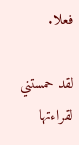فعلا.

لقد حمستني لقراءتها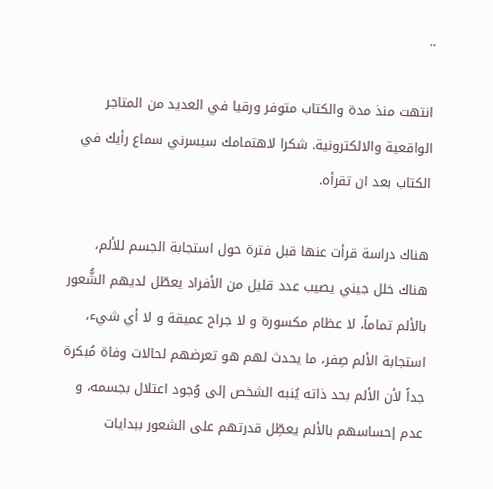..

انتهت منذ مدة والكتاب متوفر ورقيا في العديد من المتاجر الواقعية والالكترونية. شكرا لاهتمامك سيسرني سماع رأيك في الكتاب بعد ان تقرأه.

هناك دراسة قرأت عنها قبل فترة حول استجابة الجسم للألم، هناك خلل جيني يصيب عدد قليل من الأفراد يعطّل لديهم الشُّعور بالألم تماماً، لا عظام مكسورة و لا جراح عميقة و لا أي شيء، استجابة الألم صِفر، ما يحدث لهم هو تعرضهم لحالات وفاة مُبكرة جداً لأن الألم بحد ذاته يُنبه الشخص إلى وُجود اعتلال بجسمه، و عدم إحساسهم بالألم يعطِّل قدرتهم على الشعور ببدايات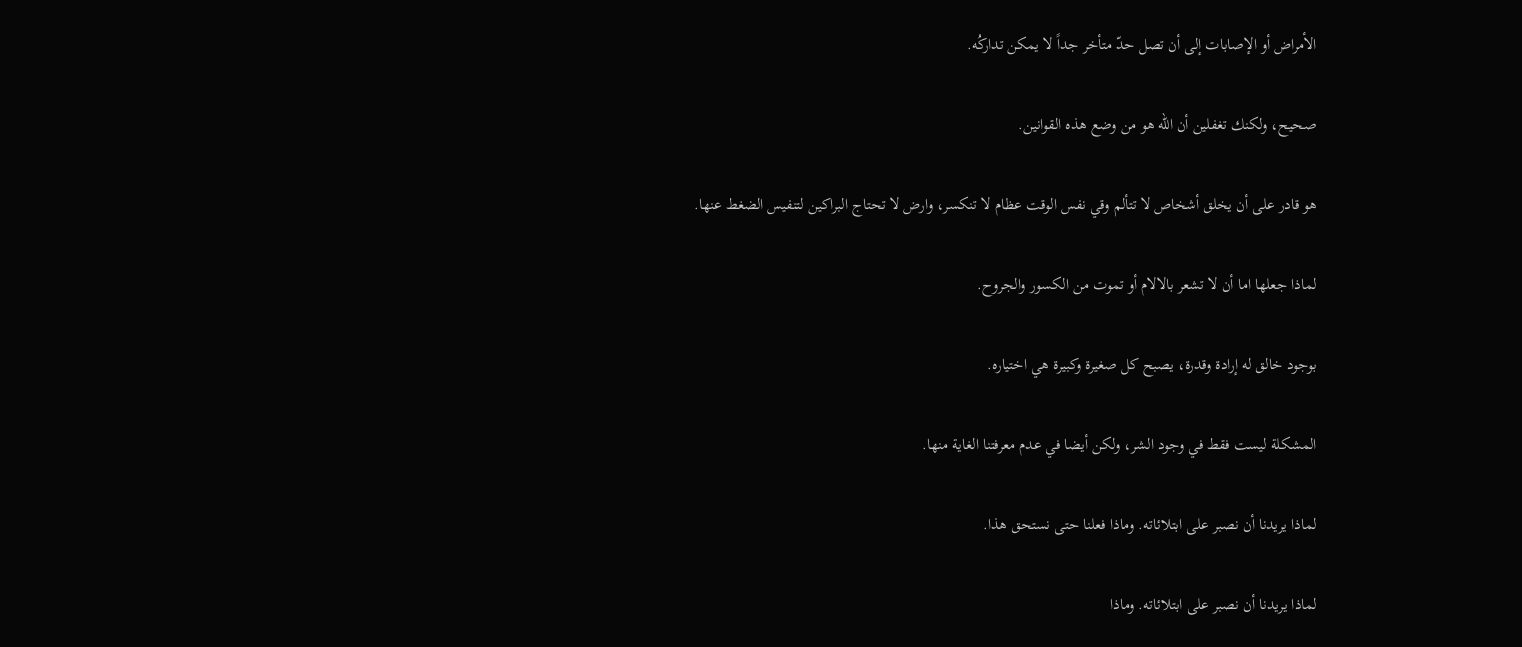الأمراض أو الإصابات إلى أن تصل حدّ متأخر جداً لا يمكن تداركُه.

صحيح، ولكنك تغفلين أن الله هو من وضع هذه القوانين.

هو قادر على أن يخلق أشخاص لا تتألم وقي نفس الوقت عظام لا تنكسر، وارض لا تحتاج البراكين لتنفيس الضغط عنها.

لماذا جعلها اما أن لا تشعر بالالام أو تموت من الكسور والجروح.

بوجود خالق له إرادة وقدرة، يصبح كل صغيرة وكبيرة هي اختياره.

المشكلة ليست فقط في وجود الشر، ولكن أيضا في عدم معرفتنا الغاية منها.

لماذا يريدنا أن نصبر على ابتلائاته. وماذا فعلنا حتى نستحق هذا.

لماذا يريدنا أن نصبر على ابتلائاته. وماذا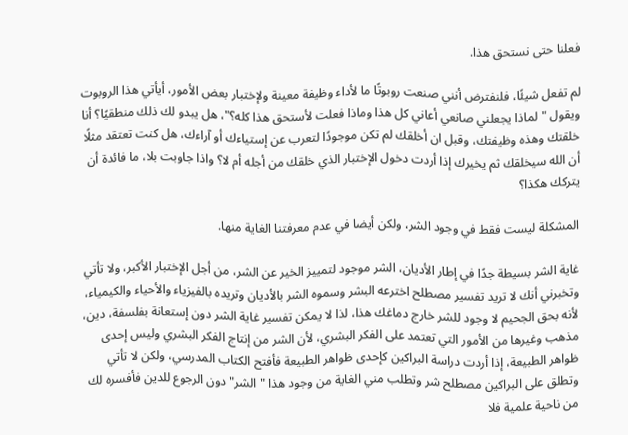فعلنا حتى نستحق هذا.

لم تفعل شيئًا، فلنفترض أنني صنعت روبوتًا ما لأداء وظيفة معينة ولإختبار بعض الأمور، أيأتي هذا الروبوت ويقول "لماذا يجعلني صانعي أعاني كل هذا وماذا فعلت لأستحق هذا كله؟"، هل يبدو لك ذلك منطقيًا؟ أنا خلقتك وهذه وظيفتك، وقبل ان أخلقك لم تكن موجودًا لتعرب عن إستياءك أو آراءك، هل كنت تعتقد مثلًا أن الله سيخلقك ثم يخيرك إذا أردت دخول الإختبار الذي خلقك من أجله أم لا؟ واذا جاوبت بلا، ما فائدة أن يتركك هكذا؟

المشكلة ليست فقط في وجود الشر، ولكن أيضا في عدم معرفتنا الغاية منها.

غاية الشر بسيطة جدًا في إطار الأديان، الشر موجود لتمييز الخير عن الشر، من أجل الإختبار الأكبر، ولا تأتي وتخبرني أنك لا تريد تفسير مصطلح اخترعه البشر وسموه الشر بالأديان وتريده بالفيزياء والأحياء والكيمياء، لأنه بحق الجحيم لا وجود للشر خارج دماغك هذا، لذا لا يمكن تفسير غاية الشر دون إستعانة بفلسفة، دين، مذهب وغيرها من الأمور التي تعتمد على الفكر البشري، لأن الشر من إنتاج الفكر البشري وليس إحدى ظواهر الطبيعة، إذا أردت دراسة البراكين كإحدى ظواهر الطبيعة فأفتح الكتاب المدرسي، ولكن لا تأتي وتطلق على البراكين مصطلح شر وتطلب مني الغاية من وجود هذا "الشر" دون الرجوع للدين فأفسره لك من ناحية علمية فلا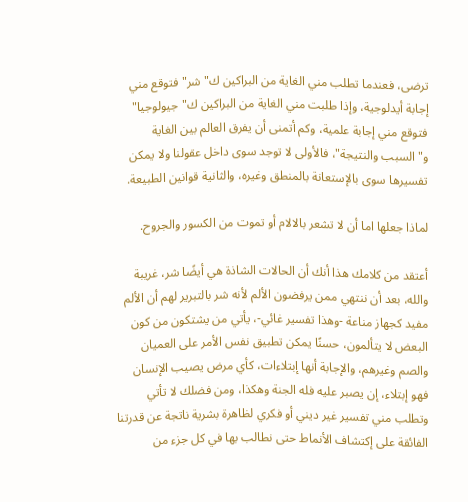ترضى، فعندما تطلب مني الغاية من البراكين ك"شر" فتوقع مني إجابة أيدلوجية، وإذا طلبت مني الغاية من البراكين ك"جيولوجيا" فتوقع مني إجابة علمية، وكم أتمنى أن يفرق العالم بين الغاية و"السبب والنتيجة"، فالأولى لا توجد سوى داخل عقولنا ولا يمكن تفسيرها سوى بالإستعانة بالمنطق وغيره، والثانية قوانين الطبيعة.

لماذا جعلها اما أن لا تشعر بالالام أو تموت من الكسور والجروح.

أعتقد من كلامك هذا أنك أن الحالات الشاذة هي أيضًا شر، غريبة والله، بعد أن ننتهي ممن يرفضون الألم لأنه شر بالتبرير لهم أن الألم مفيد كجهاز مناعة -وهذا تفسير غائي-، يأتي من يشتكون من كون البعض لا يتألمون، حسنًا يمكن تطبيق نفس الأمر على العميان والصم وغيرهم، والإجابة أنها إبتلاءات، كأي مرض يصيب الإنسان فهو إبتلاء، إن يصبر عليه فله الجنة وهكذا، ومن فضلك لا تأتي وتطلب مني تفسير غير ديني أو فكري لظاهرة بشرية ناتجة عن قدرتنا الفائقة على إكتشاف الأنماط حتى نطالب بها في كل جزء من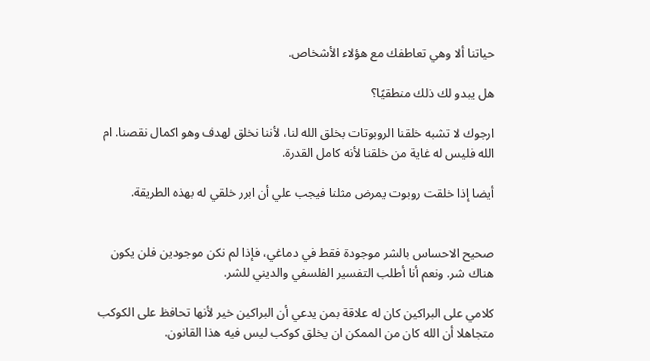حياتنا ألا وهي تعاطفك مع هؤلاء الأشخاص.

هل يبدو لك ذلك منطقيًا؟

ارجوك لا تشبه خلقنا الروبوتات بخلق الله لنا، لأننا نخلق لهدف وهو اكمال نقصنا. ام الله فليس له غاية من خلقنا لأنه كامل القدرة.

أيضا إذا خلقت روبوت يمرض مثلنا فيجب علي أن ابرر خلقي له بهذه الطريقة.


صحيح الاحساس بالشر موجودة فقط في دماغي، فإذا لم نكن موجودين فلن يكون هناك شر. ونعم أنا أطلب التفسير الفلسفي والديني للشر.

كلامي على البراكين كان له علاقة بمن يدعي أن البراكين خير لأنها تحافظ على الكوكب متجاهلا أن الله كان من الممكن ان يخلق كوكب ليس فيه هذا القانون.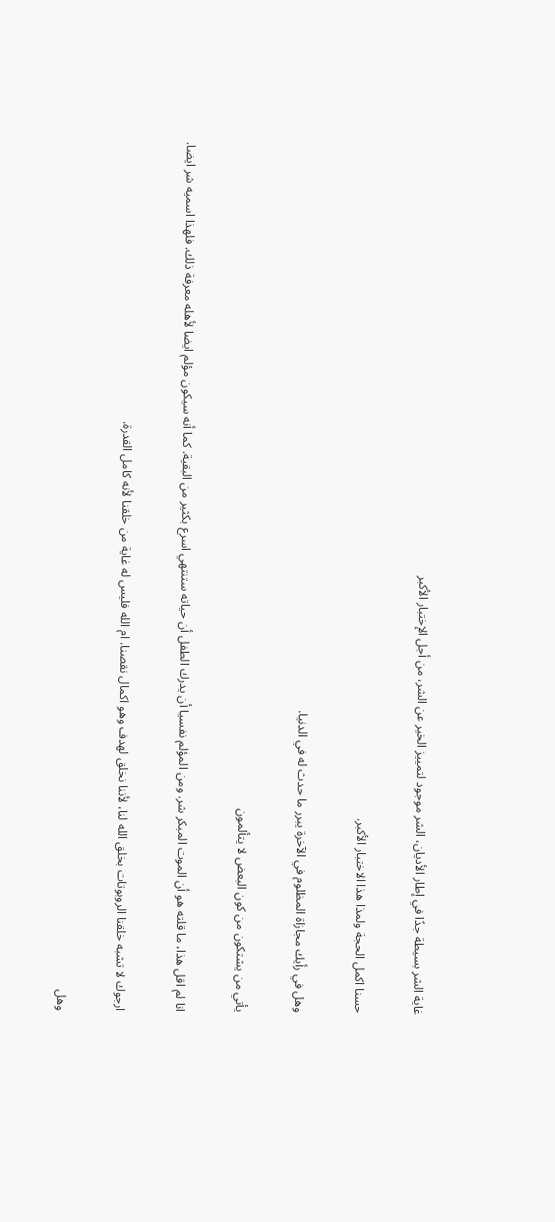غاية الشر بسيطة جدًا في إطار الأديان، الشر موجود لتمييز الخير عن الشر، من أجل الإختبار الأكبر

حسنا اكمل الحجة ولمذا هذا الاختبار الأكبر.

وهل في رأيك مجازاة المظلوم في الآخرة يبرر ما حدث له في الدنيا.

يأتي من يشتكون من كون البعض لا يتألمون

انا لم اقل هذا، ما قلته هو أن الموت المبكر شر. ومن المؤلم نفسيا أن يدرك الطفل أن حياته ستنتهي اسرع بكثير من البقية. كما أنه سيكون مؤلم ايضا لأهله معرفة ذلك. فلهذا اسميه شر ايضا.

ارجوك لا تشبه خلقنا الروبوتات بخلق الله لنا، لأننا نخلق لهدف وهو اكمال نقصنا. ام الله فليس له غاية من خلقنا لأنه كامل القدرة.

وهل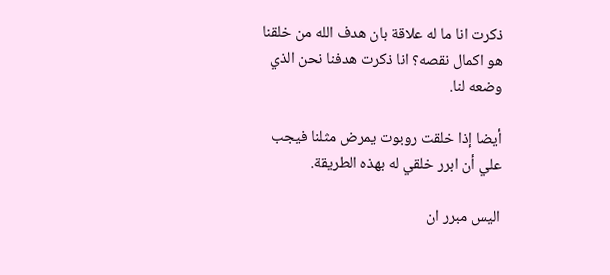ذكرت انا ما له علاقة بان هدف الله من خلقنا هو اكمال نقصه؟ انا ذكرت هدفنا نحن الذي وضعه لنا.

أيضا إذا خلقت روبوت يمرض مثلنا فيجب علي أن ابرر خلقي له بهذه الطريقة.

اليس مبرر ان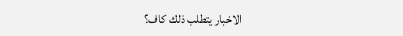الاخبار يتطلب ذلك كاف؟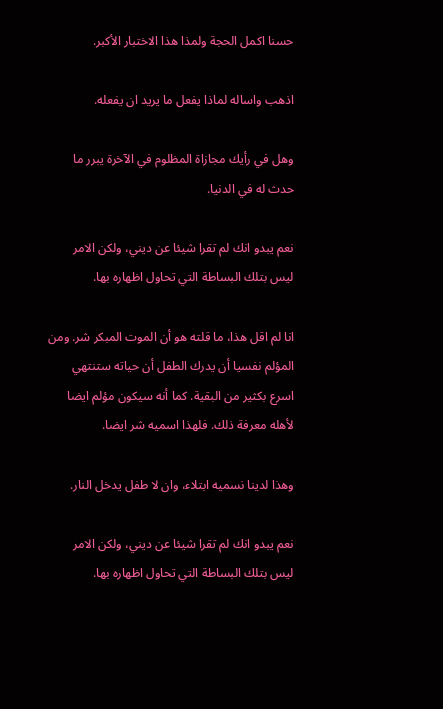حسنا اكمل الحجة ولمذا هذا الاختبار الأكبر.

اذهب واساله لماذا يفعل ما يريد ان يفعله.

وهل في رأيك مجازاة المظلوم في الآخرة يبرر ما حدث له في الدنيا.

نعم يبدو انك لم تقرا شيئا عن ديني، ولكن الامر ليس بتلك البساطة التي تحاول اظهاره بها.

انا لم اقل هذا، ما قلته هو أن الموت المبكر شر. ومن المؤلم نفسيا أن يدرك الطفل أن حياته ستنتهي اسرع بكثير من البقية. كما أنه سيكون مؤلم ايضا لأهله معرفة ذلك. فلهذا اسميه شر ايضا.

وهذا لدينا نسميه ابتلاء، وان لا طفل يدخل النار.

نعم يبدو انك لم تقرا شيئا عن ديني، ولكن الامر ليس بتلك البساطة التي تحاول اظهاره بها.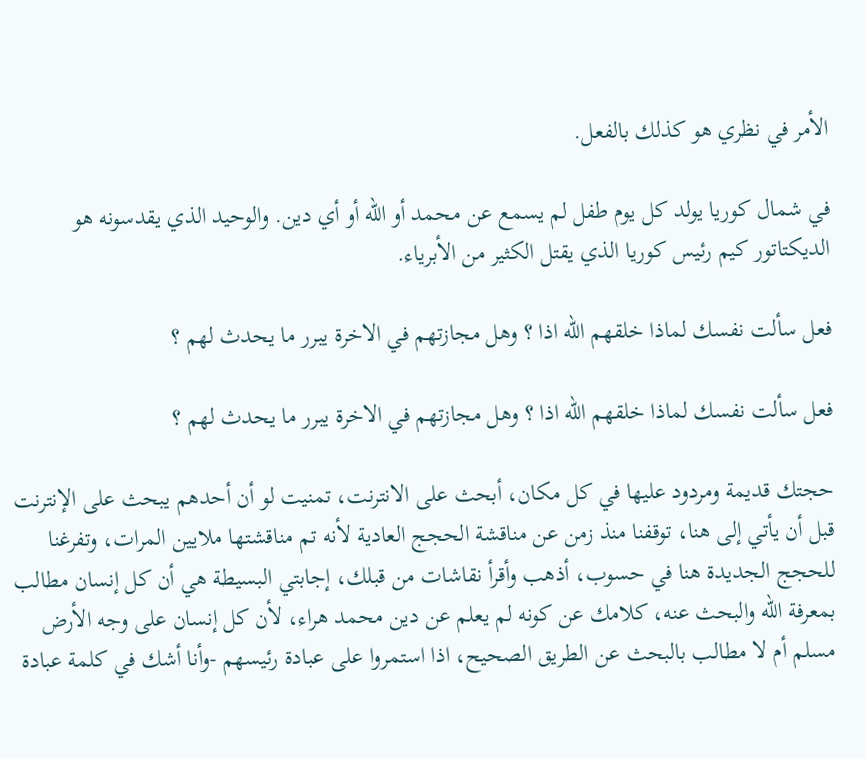الأمر في نظري هو كذلك بالفعل.

في شمال كوريا يولد كل يوم طفل لم يسمع عن محمد أو الله أو أي دين. والوحيد الذي يقدسونه هو الديكتاتور كيم رئيس كوريا الذي يقتل الكثير من الأبرياء.

فعل سألت نفسك لماذا خلقهم الله اذا ؟ وهل مجازتهم في الاخرة يبرر ما يحدث لهم ؟

فعل سألت نفسك لماذا خلقهم الله اذا ؟ وهل مجازتهم في الاخرة يبرر ما يحدث لهم ؟

حجتك قديمة ومردود عليها في كل مكان، أبحث على الانترنت، تمنيت لو أن أحدهم يبحث على الإنترنت قبل أن يأتي إلى هنا، توقفنا منذ زمن عن مناقشة الحجج العادية لأنه تم مناقشتها ملايين المرات، وتفرغنا للحجج الجديدة هنا في حسوب، أذهب وأقرأ نقاشات من قبلك، إجابتي البسيطة هي أن كل إنسان مطالب بمعرفة الله والبحث عنه، كلامك عن كونه لم يعلم عن دين محمد هراء، لأن كل إنسان على وجه الأرض مسلم أم لا مطالب بالبحث عن الطريق الصحيح، اذا استمروا على عبادة رئيسهم -وأنا أشك في كلمة عبادة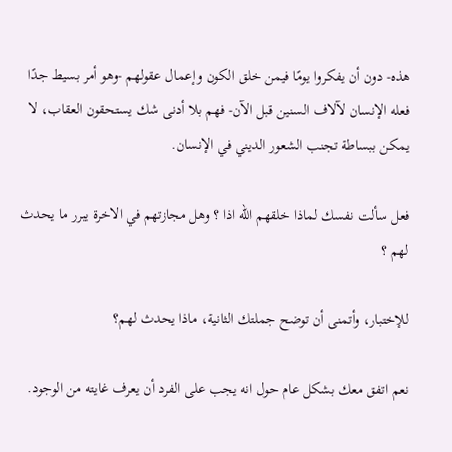هذه- دون أن يفكروا يومًا فيمن خلق الكون وإعمال عقولهم -وهو أمر بسيط جدًا فعله الإنسان لآلاف السنين قبل الآن- فهم بلا أدنى شك يستحقون العقاب، لا يمكن ببساطة تجنب الشعور الديني في الإنسان.

فعل سألت نفسك لماذا خلقهم الله اذا ؟ وهل مجازتهم في الاخرة يبرر ما يحدث لهم ؟

للإختبار، وأتمنى أن توضح جملتك الثانية، ماذا يحدث لهم؟

نعم اتفق معك بشكل عام حول انه يجب على الفرد أن يعرف غايته من الوجود.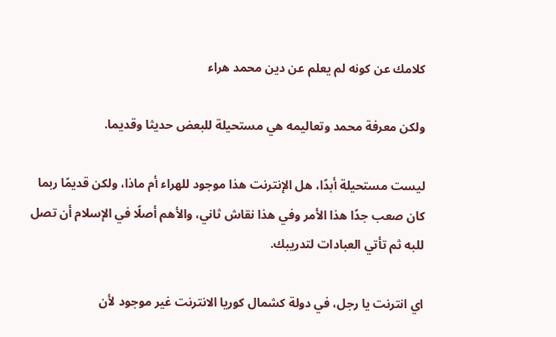كلامك عن كونه لم يعلم عن دين محمد هراء

ولكن معرفة محمد وتعاليمه هي مستحيلة للبعض حديثا وقديما.

ليست مستحيلة أبدًا، هل الإنترنت هذا موجود للهراء أم ماذا، ولكن قديمًا ربما كان صعب جدًا هذا الأمر وفي هذا نقاش ثاني، والأهم أصلًا في الإسلام أن تصل للبه ثم تأتي العبادات لتدريبك.

اي انترنت يا رجل، في دولة كشمال كوريا الانترنت غير موجود لأن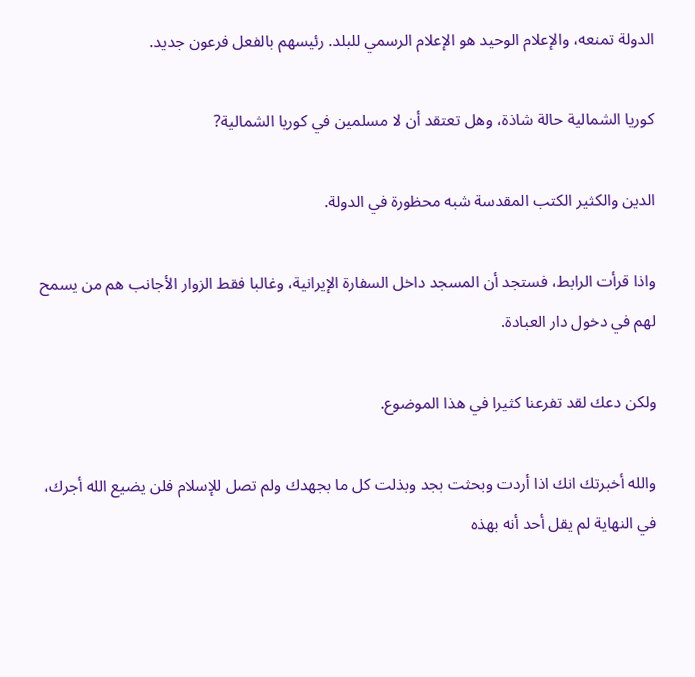الدولة تمنعه، والإعلام الوحيد هو الإعلام الرسمي للبلد. رئيسهم بالفعل فرعون جديد.

كوريا الشمالية حالة شاذة، وهل تعتقد أن لا مسلمين في كوريا الشمالية?

الدين والكثير الكتب المقدسة شبه محظورة في الدولة.

واذا قرأت الرابط، فستجد أن المسجد داخل السفارة الإيرانية، وغالبا فقط الزوار الأجانب هم من يسمح لهم في دخول دار العبادة.

ولكن دعك لقد تفرعنا كثيرا في هذا الموضوع.

والله أخبرتك انك اذا أردت وبحثت بجد وبذلت كل ما بجهدك ولم تصل للإسلام فلن يضيع الله أجرك، في النهاية لم يقل أحد أنه بهذه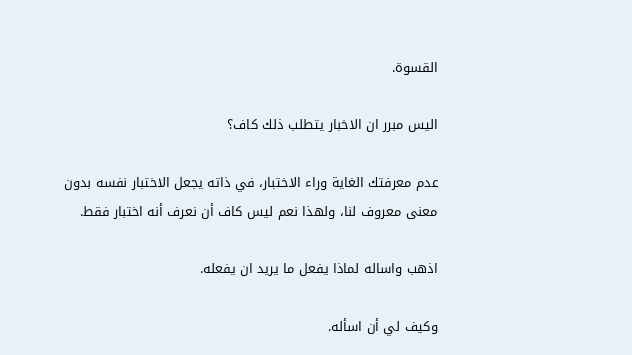القسوة.

اليس مبرر ان الاخبار يتطلب ذلك كاف؟

عدم معرفتك الغاية وراء الاختبار، في ذاته يجعل الاختبار نفسه بدون معنى معروف لنا، ولهذا نعم ليس كاف أن نعرف أنه اختبار فقط.

اذهب واساله لماذا يفعل ما يريد ان يفعله.

وكيف لي أن اسأله.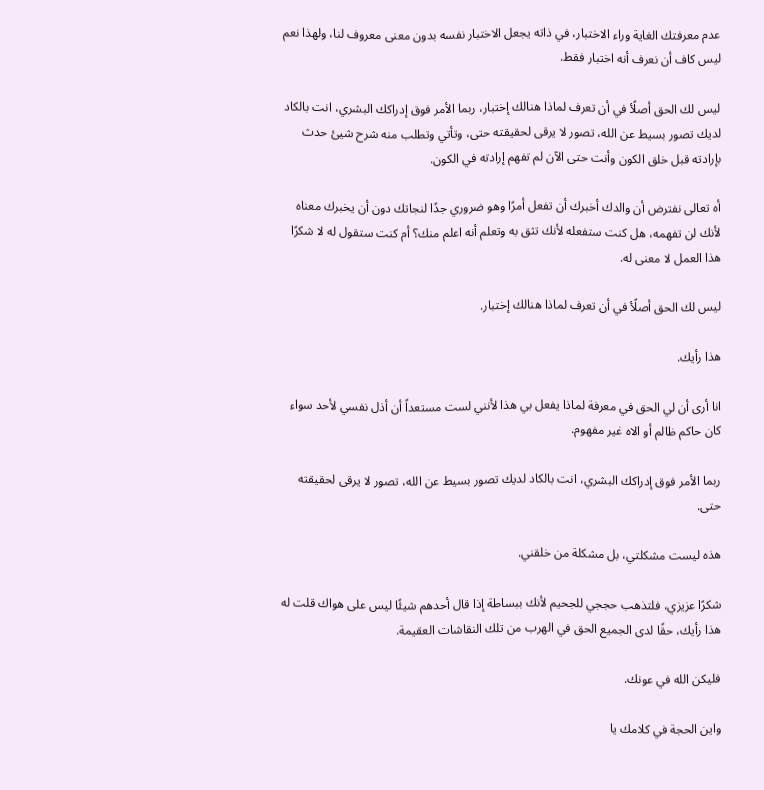عدم معرفتك الغاية وراء الاختبار، في ذاته يجعل الاختبار نفسه بدون معنى معروف لنا، ولهذا نعم ليس كاف أن نعرف أنه اختبار فقط.

ليس لك الحق أصلًأ في أن تعرف لماذا هنالك إختبار، ربما الأمر فوق إدراكك البشري، انت بالكاد لديك تصور بسيط عن الله، تصور لا يرقى لحقيقته حتى، وتأتي وتطلب منه شرح شيئ حدث بإرادته قبل خلق الكون وأنت حتى الآن لم تفهم إرادته في الكون.

أه تعالى نفترض أن والدك أخبرك أن تفعل أمرًا وهو ضروري جدًا لنجاتك دون أن يخبرك معناه لأنك لن تفهمه، هل كنت ستفعله لأنك تثق به وتعلم أنه اعلم منك؟ أم كنت ستقول له لا شكرًا هذا العمل لا معنى له.

ليس لك الحق أصلًأ في أن تعرف لماذا هنالك إختبار.

هذا رأيك.

انا أرى أن لي الحق في معرفة لماذا يفعل بي هذا لأنني لست مستعداً أن أذل نفسي لأحد سواء كان حاكم ظالم أو الاه غير مفهوم.

ربما الأمر فوق إدراكك البشري، انت بالكاد لديك تصور بسيط عن الله، تصور لا يرقى لحقيقته حتى.

هذه ليست مشكلتي، بل مشكلة من خلقني.

شكرًا عزيزي، فلتذهب حججي للجحيم لأنك ببساطة إذا قال أحدهم شيئًا ليس على هواك قلت له هذا رأيك، حقًا لدى الجميع الحق في الهرب من تلك النقاشات العقيمة.

فليكن الله في عونك.

واين الحجة في كلامك يا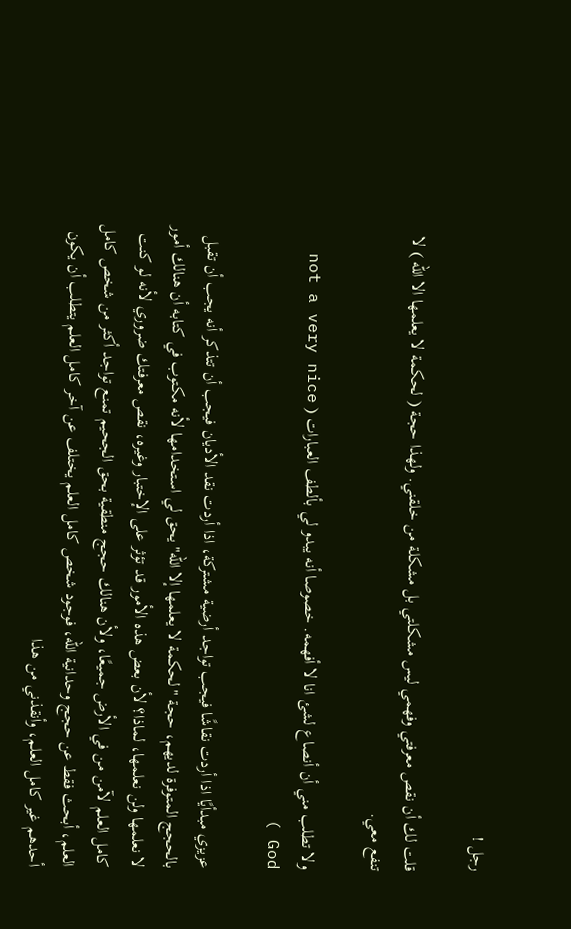رجل !

قلت لك أن نقص معرفتي وفهمي ليس مشكلتي بل مشكلة من خلقني. ولهذا حجة ( لحكمة لا يعلمها الا الله ) لا تنفع معي.

ولا تطلب مني أن أنصاع لشئ انا لا أفهمه. خصوصا أنه يبدو لي بألطف العبارات ( not a very nice God )

عزيزي مبدأيًا اذا أردت نقاشًا فيجب تواجد أرضية مشتركة، اذا أردت نقد الأديان فيجب أن تتذكر أنه يجب أن تقبل بالحجج المتوفرة لديهم، حجة "لحكمة لا يعلمها إلا الله" يحق لي استخدامها لأنه مكتوب في كتابه أن هنالك أمور لا نعلمها ولن نعلمها، لماذا؟ لأن بعض هذه الأمور قد تؤثر على الإختبار وغيره، نقص معرفتك ضروري لأنه لو كنت كامل العلم لآمن من في الأرض جميعًا، ولأن هنالك حجج منطقية بحق الجحيم تمنع تواجد أكثر من شخص كامل العلم، أبحث فقط عن حجج وحدانية الله، فوجود شخص كامل العلم يختلف عن آخر كامل العلم يتطلب أن يكون أحدهم غير كامل العلم، وأنقذني من هذا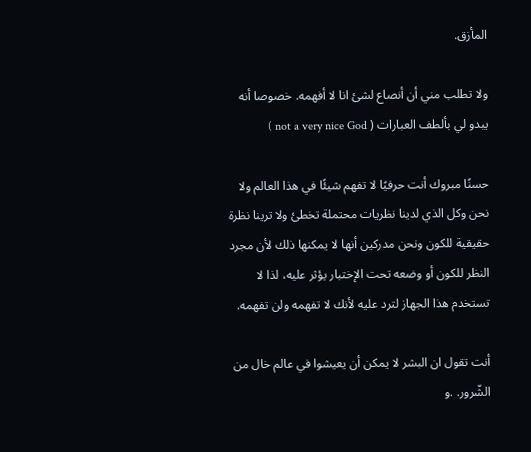المأزق.

ولا تطلب مني أن أنصاع لشئ انا لا أفهمه. خصوصا أنه يبدو لي بألطف العبارات ( not a very nice God )

حسنًا مبروك أنت حرفيًا لا تفهم شيئًا في هذا العالم ولا نحن وكل الذي لدينا نظريات محتملة تخطئ ولا ترينا نظرة حقيقية للكون ونحن مدركين أنها لا يمكنها ذلك لأن مجرد النظر للكون أو وضعه تحت الإختبار يؤثر عليه، لذا لا تستخدم هذا الجهاز لترد عليه لأنك لا تفهمه ولن تفهمه.

أنت تقول ان البشر لا يمكن أن يعيشوا في عالم خال من الشّرور. .و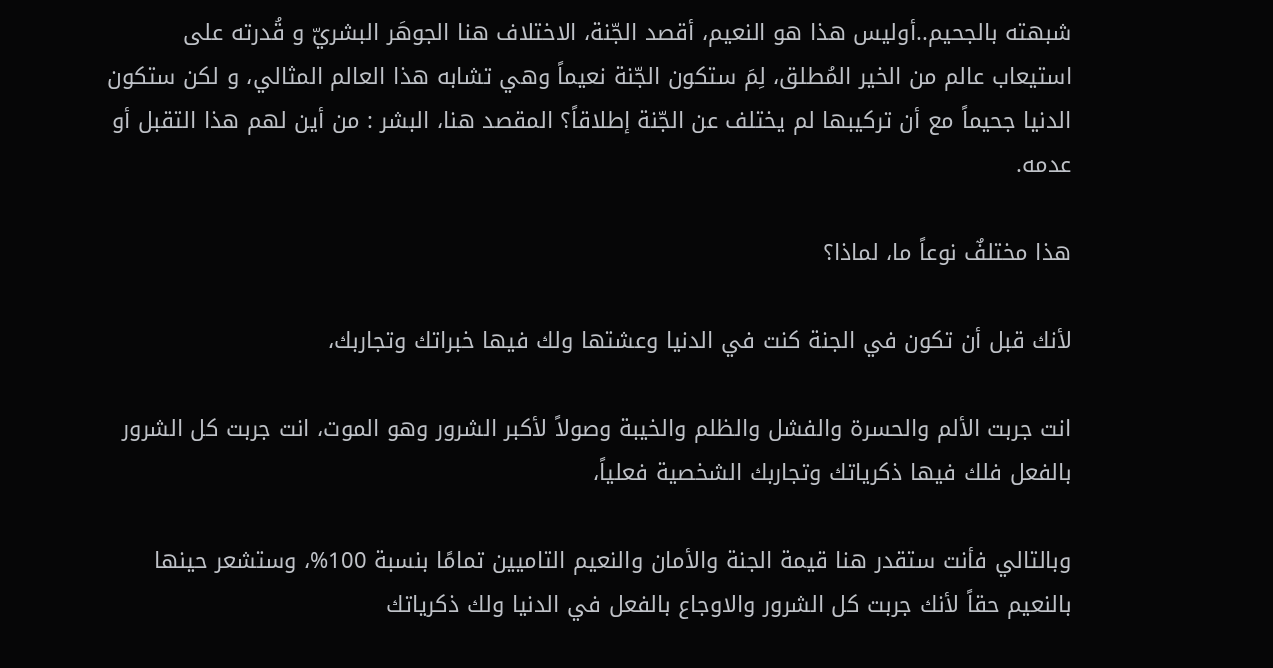شبهته بالجحيم..أوليس هذا هو النعيم، أقصد الجّنة، الاختلاف هنا الجوهَر البشريّ و قُدرته على استيعاب عالم من الخير المُطلق، لِمَ ستكون الجّنة نعيماً وهي تشابه هذا العالم المثالي، و لكن ستكون الدنيا جحيماً مع أن تركيبها لم يختلف عن الجّنة إطلاقاً؟ المقصد هنا، البشر : من أين لهم هذا التقبل أو عدمه.

هذا مختلفٌ نوعاً ما، لماذا؟

لأنك قبل أن تكون في الجنة كنت في الدنيا وعشتها ولك فيها خبراتك وتجاربك،

انت جربت الألم والحسرة والفشل والظلم والخيبة وصولاً لأكبر الشرور وهو الموت، انت جربت كل الشرور بالفعل فلك فيها ذكرياتك وتجاربك الشخصية فعلياً،

وبالتالي فأنت ستقدر هنا قيمة الجنة والأمان والنعيم التاميين تمامًا بنسبة 100%، وستشعر حينها بالنعيم حقاً لأنك جربت كل الشرور والاوجاع بالفعل في الدنيا ولك ذكرياتك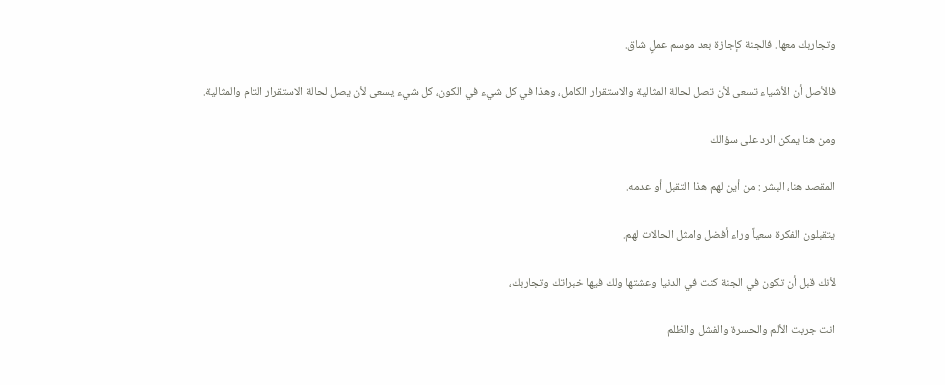وتجاربك معها. فالجنة كإجازة بعد موسم عملٍ شاق.

فالأصل أن الأشياء تسعى لأن تصل لحالة المثالية والاستقرار الكامل، وهذا في كل شيء في الكون، كل شيء يسعى لأن يصل لحالة الاستقرار التام والمثالية.

ومن هنا يمكن الرد على سؤالك

المقصد هنا، البشر : من أين لهم هذا التقبل أو عدمه.

يتقبلون الفكرة سعياً وراء أفضل وامثل الحالات لهم.

لأنك قبل أن تكون في الجنة كنت في الدنيا وعشتها ولك فيها خبراتك وتجاربك،

انت جربت الألم والحسرة والفشل والظلم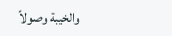والخيبة وصولاً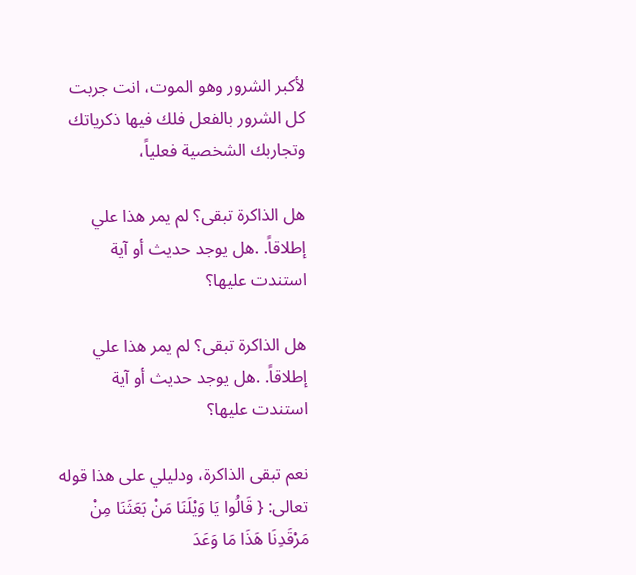لأكبر الشرور وهو الموت، انت جربت كل الشرور بالفعل فلك فيها ذكرياتك وتجاربك الشخصية فعلياً،

هل الذاكرة تبقى؟ لم يمر هذا علي إطلاقاً. .هل يوجد حديث أو آية استندت عليها؟

هل الذاكرة تبقى؟ لم يمر هذا علي إطلاقاً. .هل يوجد حديث أو آية استندت عليها؟

نعم تبقى الذاكرة، ودليلي على هذا قوله تعالى: { قَالُوا يَا وَيْلَنَا مَنْ بَعَثَنَا مِنْ مَرْقَدِنَا هَذَا مَا وَعَدَ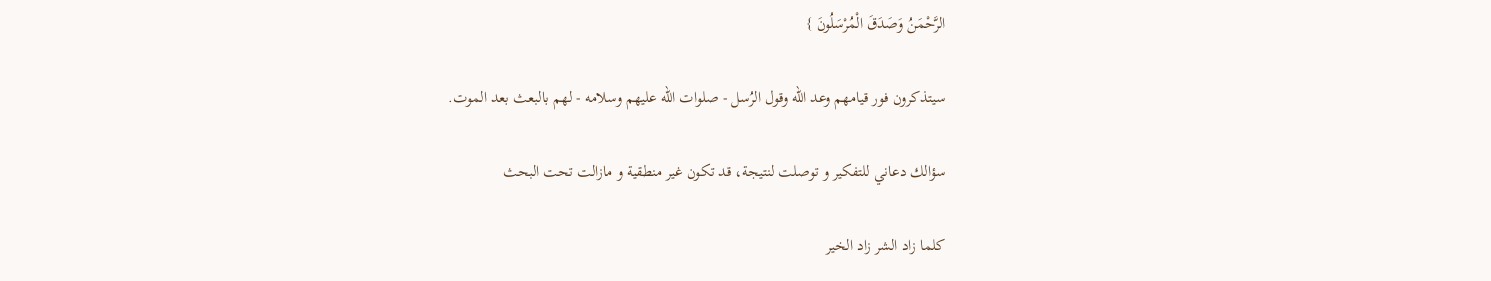الرَّحْمَنُ وَصَدَقَ الْمُرْسَلُونَ }

سيتذكرون فور قيامهم وعد الله وقول الرُسل - صلوات الله عليهم وسلامه - لهم بالبعث بعد الموت.

سؤالك دعاني للتفكير و توصلت لنتيجة، قد تكون غير منطقية و مازالت تحت البحث

كلما زاد الشر زاد الخير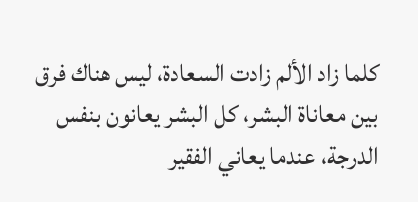كلما زاد الألم زادت السعادة، ليس هناك فرق بين معاناة البشر، كل البشر يعانون بنفس الدرجة، عندما يعاني الفقير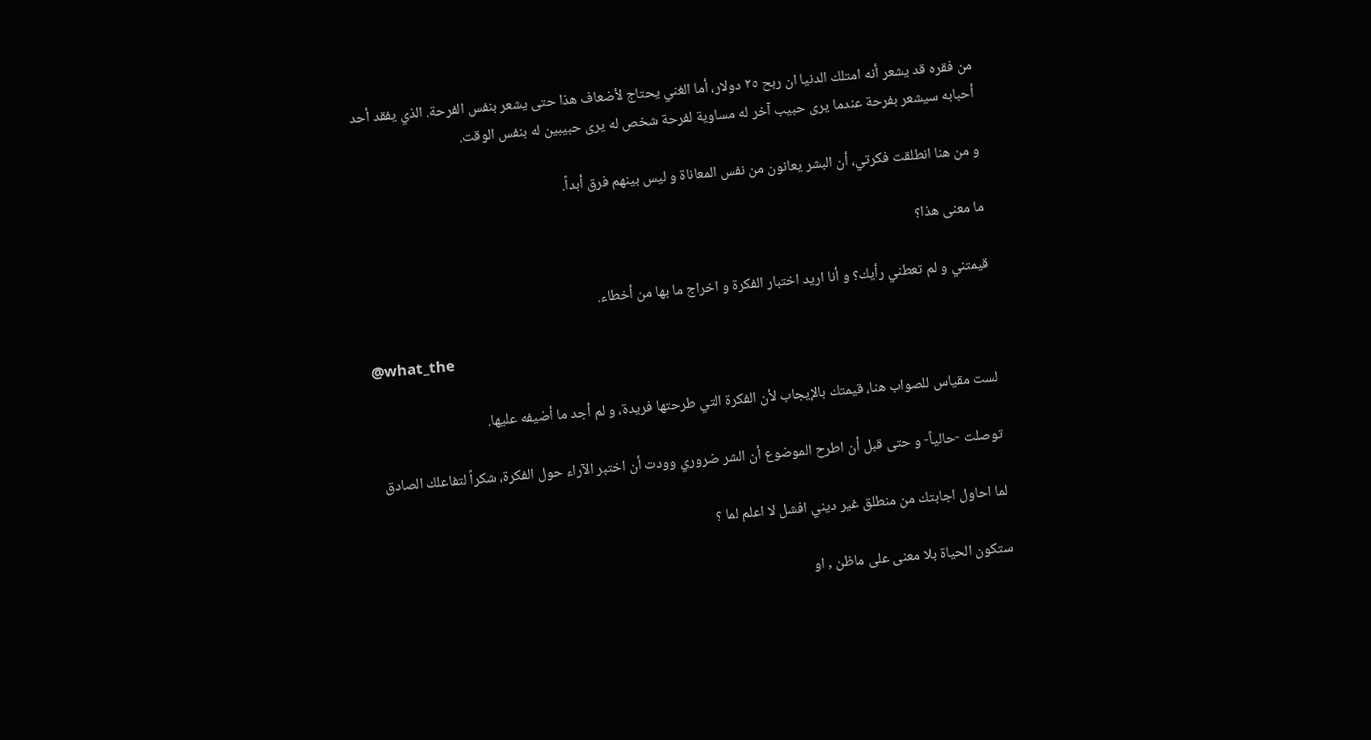من فقره قد يشعر أنه امتلك الدنيا ان ربح ٢٥ دولار، أما الغني يحتاج لأضعاف هذا حتى يشعر بنفس الفرحة. الذي يفقد أحد أحبابه سيشعر بفرحة عندما يرى حبيب آخر له مساوية لفرحة شخص له يرى حبيبين له بنفس الوقت.

و من هنا انطلقت فكرتي، أن البشر يعانون من نفس المعاناة و ليس بينهم فرق أبداً.

ما معنى هذا؟

قيمتني و لم تعطني رأيك؟ و أنا اريد اختبار الفكرة و اخراج ما بها من أخطاء.

@what_the

لست مقياس للصواب هنا، قيمتك بالإيجاب لأن الفكرة التي طرحتها فريدة، و لم أجد ما أضيفه عليها.

توصلت -حالياً- و حتى قبل أن اطرح الموضوع أن الشر ضروري وودت أن اختبر الآراء حول الفكرة، شكراً لتفاعلك الصادق

لما احاول اجابتك من منطلق غير ديني افشل لا اعلم لما ؟

ستكون الحياة بلا معنى على ماظن , او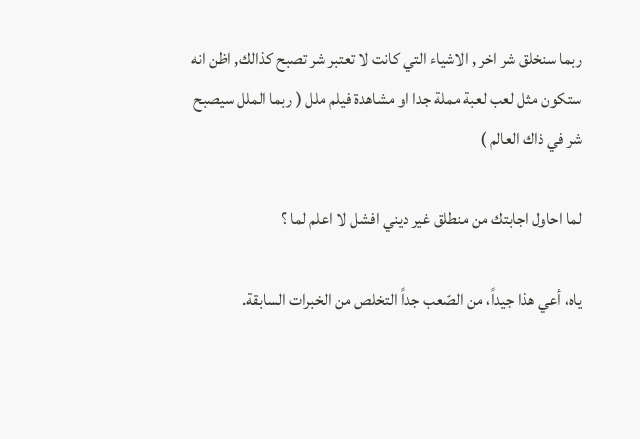ربما سنخلق شر اخر , الاشياء التي كانت لا تعتبر شر تصبح كذالك, اظن انه ستكون مثل لعب لعبة مملة جدا او مشاهدة فيلم ملل ( ربما الملل سيصبح شر في ذاك العالم )

لما احاول اجابتك من منطلق غير ديني افشل لا اعلم لما ؟

ياه، أعي هذا جيداً، من الصّعب جداً التخلص من الخبرات السابقة.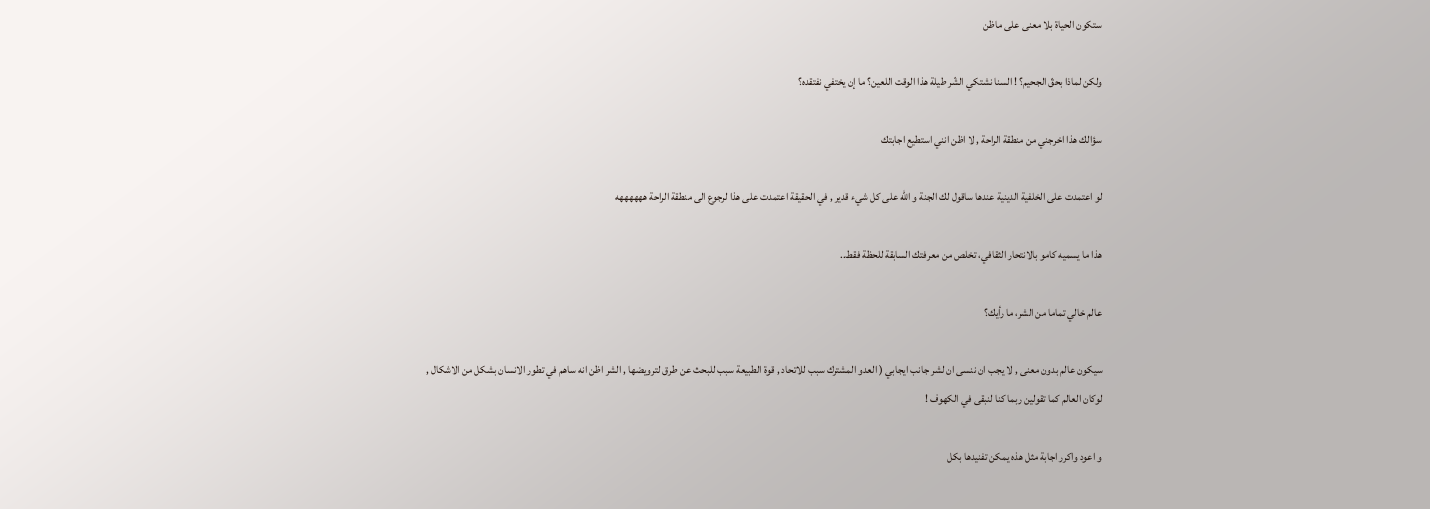ستكون الحياة بلا معنى على ماظن

ولكن لماذا بحقّ الجحيم؟ ! السنا نشتكي الشّر طيلة هذا الوقت اللعين؟ ما إن يختفي نفتقده؟

سؤالك هذا اخرجني من منطقة الراحة , لا اظن انني استطيع اجابتك

لو اعتمدت على الخلفية الدينية عندها ساقول لك الجنة و الله على كل شيء قدير , في الحقيقة اعتمدت على هذا لرجوع الى منطقة الراحة ههههههه

هذا ما يسميه كامو بالانتحار الثقافي، تخلص من معرفتك السابقة للحظة فقط..

عالم خالي تماما من الشر، ما رأيك؟

سيكون عالم بدون معنى , لا يجب ان ننسى ان لشر جانب ايجابي ( العدو المشترك سبب للاتحاد , قوة الطبيعة سبب للبحث عن طرق لترويضها , الشر اظن انه ساهم في تطور الانسان بشكل من الاشكال , لوكان العالم كما تقولين ربما كنا لنبقى في الكهوف !

و اعود واكرر اجابة مثل هذه يمكن تفنيدها بكل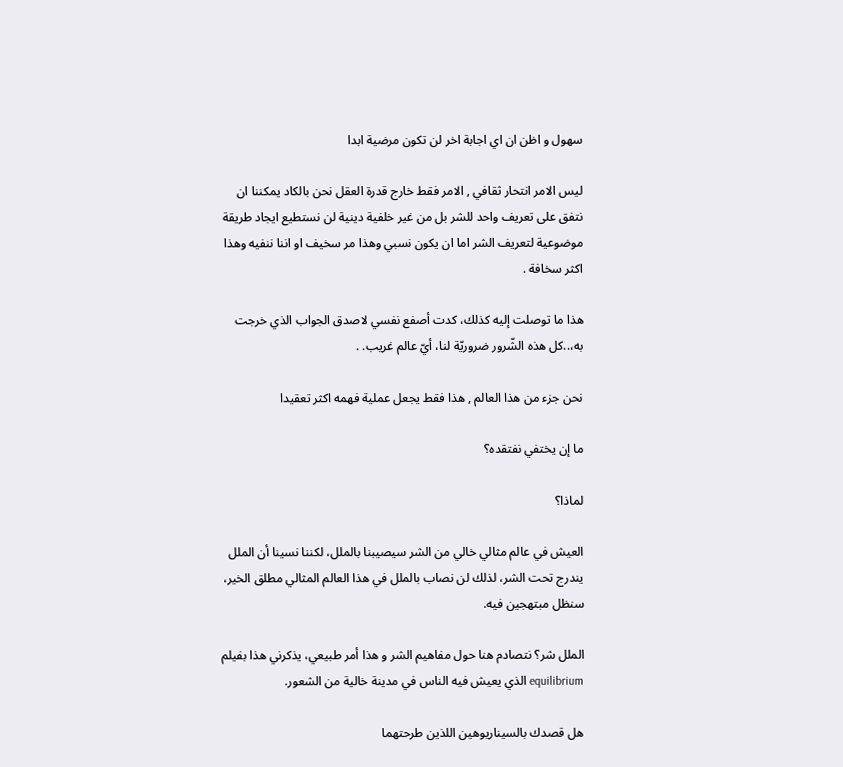سهول و اظن ان اي اجابة اخر لن تكون مرضية ابدا

ليس الامر انتحار ثقافي , الامر فقط خارج قدرة العقل نحن بالكاد يمكننا ان نتفق على تعريف واحد للشر بل من غير خلفية دينية لن نستطيع ايجاد طريقة موضوعية لتعريف الشر اما ان يكون نسبي وهذا مر سخيف او اننا ننفيه وهذا اكثر سخافة .

هذا ما توصلت إليه كذلك، كدت أصفع نفسي لاصدق الجواب الذي خرجت به،..كل هذه الشّرور ضروريّة لنا، أيّ عالم غريب. .

نحن جزء من هذا العالم , هذا فقط يجعل عملية فهمه اكثر تعقيدا

ما إن يختفي نفتقده؟

لماذا؟

العيش في عالم مثالي خالي من الشر سيصيبنا بالملل، لكننا نسينا أن الملل يندرج تحت الشر، لذلك لن نصاب بالملل في هذا العالم المثالي مطلق الخير، سنظل مبتهجين فيه.

الملل شر؟ نتصادم هنا حول مفاهيم الشر و هذا أمر طبيعي، يذكرني هذا بفيلم equilibrium الذي يعيش فيه الناس في مدينة خالية من الشعور.

هل قصدك بالسيناريوهين اللذين طرحتهما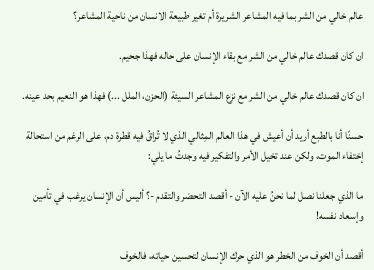عالم خالي من الشر بما فيه المشاعر الشريرة أم تغير طبيعة الانسان من ناحية المشاعر؟

ان كان قصدك عالم خالي من الشر مع بقاء الإنسان على حاله فهذا جحيم.

ان كان قصدك عالم خالي من الشر مع نزع المشاعر السيئة (الحزن، الملل ...) فهذا هو النعيم بحد عينه.

حسنًا أنا بالطبع أريد أن أعيش في هذا العالم المِثالي الذي لا تُراقُ فيه قطرة دم، على الرغم من استحالة إختفاء الموت، ولكن عند تخيل الأمر والتفكير فيه وجدتُ ما يلي:

ما الذي جعلنا نصل لما نحنُ عليه الآن - أقصد التحضر والتقدم -؟ أليس أن الإنسان يرغب في تأمين وإسعاد نفسه!

أقصد أن الخوف من الخطر هو الذي حرك الإنسان لتحسين حياته، فالخوف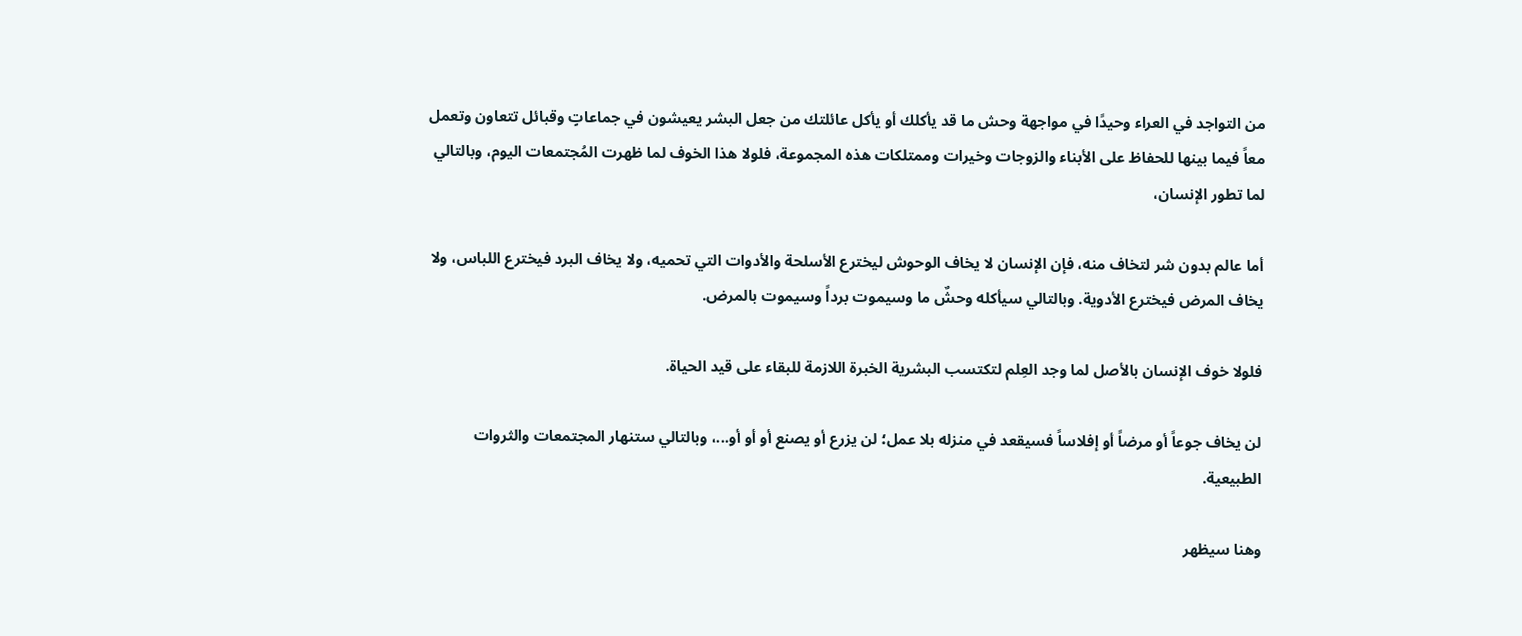من التواجد في العراء وحيدًا في مواجهة وحش ما قد يأكلك أو يأكل عائلتك من جعل البشر يعيشون في جماعاتٍ وقبائل تتعاون وتعمل معاً فيما بينها للحفاظ على الأبناء والزوجات وخيرات وممتلكات هذه المجموعة، فلولا هذا الخوف لما ظهرت المُجتمعات اليوم، وبالتالي لما تطور الإنسان،

أما عالم بدون شر لتخاف منه، فإن الإنسان لا يخاف الوحوش ليخترع الأسلحة والأدوات التي تحميه، ولا يخاف البرد فيخترع اللباس، ولا يخاف المرض فيخترع الأدوية. وبالتالي سيأكله وحشٌ ما وسيموت برداً وسيموت بالمرض.

فلولا خوف الإنسان بالأصل لما وجد العِلم لتكتسب البشرية الخبرة اللازمة للبقاء على قيد الحياة.

لن يخاف جوعاً أو مرضاً أو إفلاساً فسيقعد في منزله بلا عمل؛ لن يزرع أو يصنع أو أو أو...، وبالتالي ستنهار المجتمعات والثروات الطبيعية.

وهنا سيظهر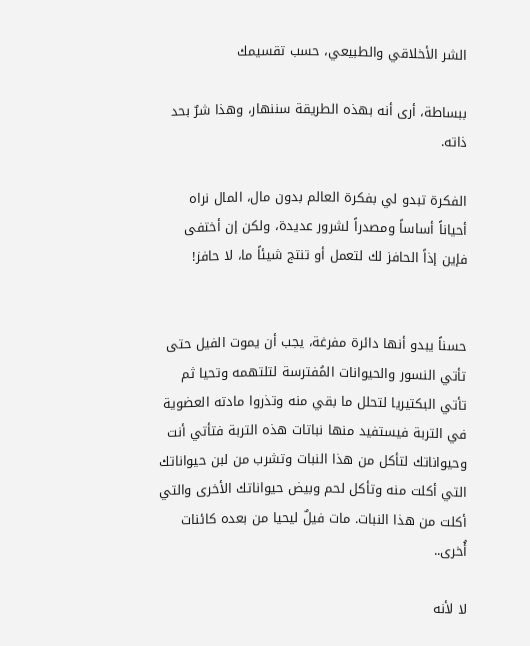الشر الأخلاقي والطبيعي، حسب تقسيمك

ببساطة، أرى أنه بهذه الطريقة سننهار، وهذا شرٌ بحد ذاته.

الفكرة تبدو لي بفكرة العالم بدون مال، المال نراه أحياناً أساساً ومصدراً لشرور عديدة، ولكن إن أختفى فإين إذاً الحافز لك لتعمل أو تنتج شيئاً ما، لا حافز!


حسناً يبدو أنها دائرة مفرغة، يجب أن يموت الفيل حتى تأتي النسور والحيوانات المُفترسة لتلتهمه وتحيا ثم تأتي البكتيريا لتحلل ما بقي منه وتذروا مادته العضوية في التربة فيستفيد منها نباتات هذه التربة فتأتي أنت وحيواناتك لتأكل من هذا النبات وتشرب من لبن حيواناتك التي أكلت منه وتأكل لحم وبيض حيواناتك الأخرى والتي أكلت من هذا النبات. مات فيلٌ ليحيا من بعده كائنات أُخرى..

لا لأنه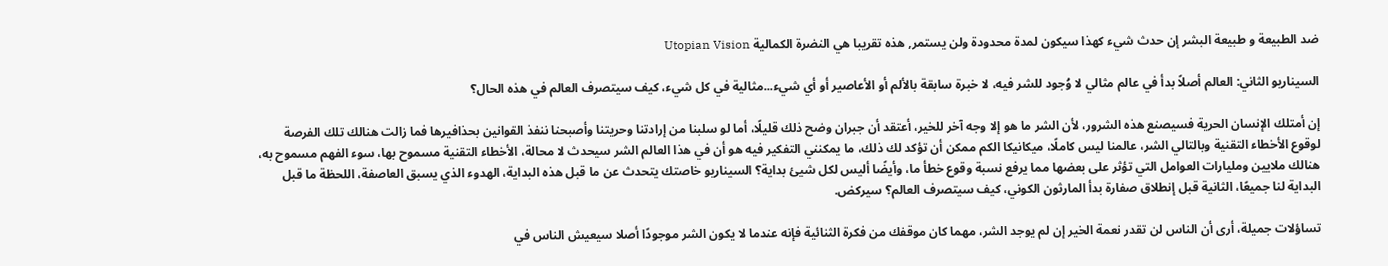ضد الطبيعة و طبيعة البشر إن حدث شيء كهذا سيكون لمدة محدودة ولن يستمر, هذه تقريبا هي النضرة الكمالية Utopian Vision

السيناريو الثاني: العالم أصلاً بدأ في عالم مثالي لا وُجود للشر فيه، لا خبرة سابقة بالألم أو الأعاصير أو أي شيء...مثالية في كل شيء، كيف سيتصرف العالم في هذه الحال؟

إن أمتلك الإنسان الحرية فسيصنع هذه الشرور، لأن الشر ما هو إلا وجه آخر للخير، أعتقد أن جبران وضح ذلك قليلًا، أما لو سلبنا من إرادتنا وحريتنا وأصبحنا ننفذ القوانين بحذافيرها فما زالت هنالك تلك الفرصة لوقوع الأخطاء التقنية وبالتالي الشر، عالمنا ليس كاملًا، ميكانيكا الكم ممكن أن تؤكد لك ذلك، ما يمكنني التفكير فيه هو أن في هذا العالم الشر سيحدث لا محالة، الأخطاء التقنية مسموح بها، سوء الفهم مسموح به، هنالك ملايين ومليارات العوامل التي تؤثر على بعضها مما يرفع نسبة وقوع خطأ ما، وأيضًا أليس لكل شيئ بداية؟ السيناريو خاصتك يتحدث عن ما قبل هذه البداية، الهدوء الذي يسبق العاصفة، اللحظة ما قبل البداية لنا جميعًا، الثانية قبل إنطلاق صفارة بدأ المارثون الكوني، كيف سيتصرف العالم؟ سيركض.

تساؤلات جميلة، أرى أن الناس لن تقدر نعمة الخير إن لم يوجد الشر، مهما كان موقفك من فكرة الثنائية فإنه عندما لا يكون الشر موجودًا أصلا سيعيش الناس في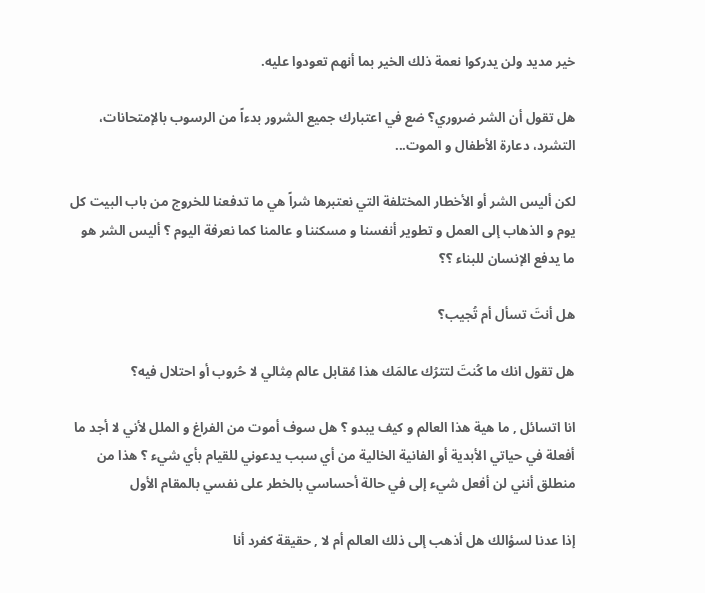خير مديد ولن يدركوا نعمة ذلك الخير بما أنهم تعودوا عليه.

هل تقول أن الشر ضروري؟ ضع في اعتبارك جميع الشرور بدءاً من الرسوب بالإمتحانات، التشرد، دعارة الأطفال و الموت...

لكن أليس الشر أو الأخطار المختلفة التي نعتبرها شراً هي ما تدفعنا للخروج من باب البيت كل يوم و الذهاب إلى العمل و تطوير أنفسنا و مسكننا و عالمنا كما نعرفة اليوم ؟ أليس الشر هو ما يدفع الإنسان للبناء ؟؟

هل أنتَ تسأل أم تُجيب؟

هل تقول انك ما كُنتَ لتترُك عالمَك هذا مُقابل عالم مِثالي لا حُروب أو احتلال فيه؟

انا اتسائل , ما هية هذا العالم و كيف يبدو ؟ هل سوف أموت من الفراغ و الملل لأني لا أجد ما أفعلة في حياتي الأبدية أو الفانية الخالية من أي سبب يدعوني للقيام بأي شيء ؟ هذا من منطلق أنني لن أفعل شيء إلى في حالة أحساسي بالخطر على نفسي بالمقام الأول

إذا عدنا لسؤالك هل أذهب إلى ذلك العالم أم لا , حقيقة كفرد أنا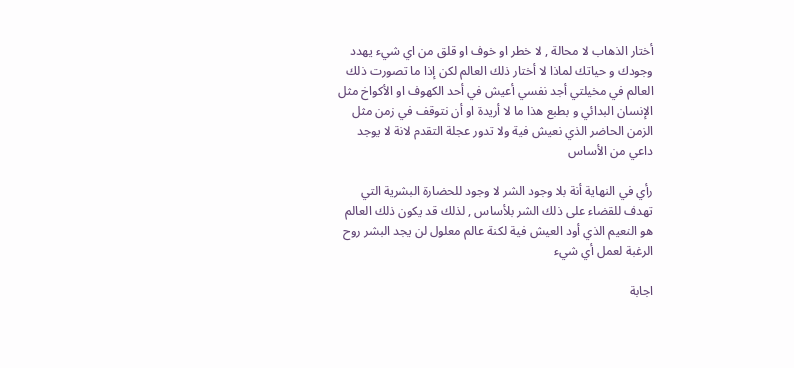أختار الذهاب لا محالة , لا خطر او خوف او قلق من اي شيء يهدد وجودك و حياتك لماذا لا أختار ذلك العالم لكن إذا ما تصورت ذلك العالم في مخيلتي أجد نفسي أعيش في أحد الكهوف او الأكواخ مثل الإنسان البدائي و بطبع هذا ما لا أريدة او أن نتوقف في زمن مثل الزمن الحاضر الذي نعيش فية ولا تدور عجلة التقدم لانة لا يوجد داعي من الأساس

رأي في النهاية أنة بلا وجود الشر لا وجود للحضارة البشرية التي تهدف للقضاء على ذلك الشر بلأساس , لذلك قد يكون ذلك العالم هو النعيم الذي أود العيش فية لكنة عالم معلول لن يجد البشر روح الرغبة لعمل أي شيء

اجابة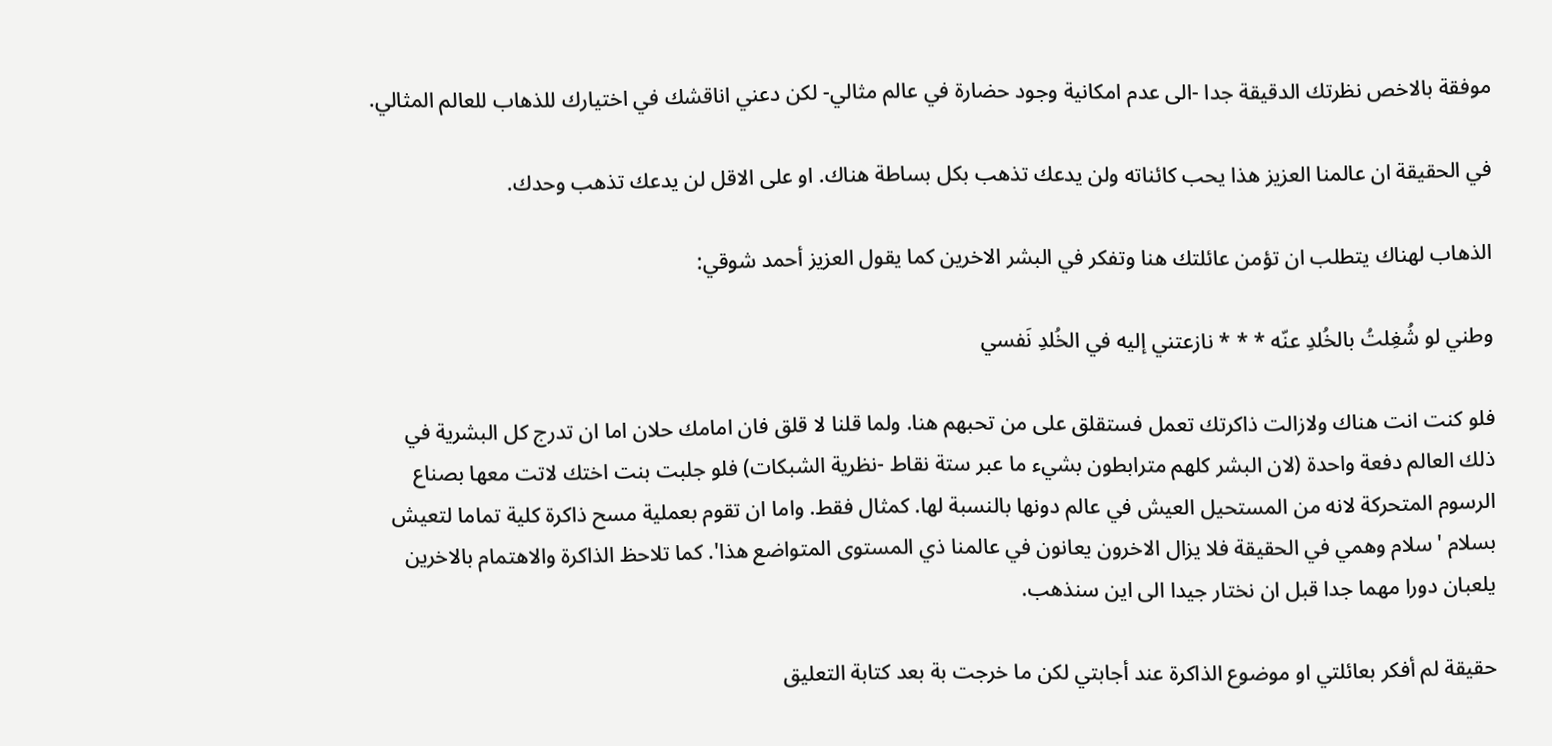موفقة بالاخص نظرتك الدقيقة جدا -الى عدم امكانية وجود حضارة في عالم مثالي- لكن دعني اناقشك في اختيارك للذهاب للعالم المثالي.

في الحقيقة ان عالمنا العزيز هذا يحب كائناته ولن يدعك تذهب بكل بساطة هناك. او على الاقل لن يدعك تذهب وحدك.

الذهاب لهناك يتطلب ان تؤمن عائلتك هنا وتفكر في البشر الاخرين كما يقول العزيز أحمد شوقي:

وطني لو شُغِلتُ بالخُلدِ عنّه * * * نازعتني إليه في الخُلدِ نَفسي

فلو كنت انت هناك ولازالت ذاكرتك تعمل فستقلق على من تحبهم هنا. ولما قلنا لا قلق فان امامك حلان اما ان تدرج كل البشرية في ذلك العالم دفعة واحدة (لان البشر كلهم مترابطون بشيء ما عبر ستة نقاط -نظرية الشبكات) فلو جلبت بنت اختك لاتت معها بصناع الرسوم المتحركة لانه من المستحيل العيش في عالم دونها بالنسبة لها. كمثال فقط. واما ان تقوم بعملية مسح ذاكرة كلية تماما لتعيش بسلام 'سلام وهمي في الحقيقة فلا يزال الاخرون يعانون في عالمنا ذي المستوى المتواضع هذا'. كما تلاحظ الذاكرة والاهتمام بالاخرين يلعبان دورا مهما جدا قبل ان نختار جيدا الى اين سنذهب.

حقيقة لم أفكر بعائلتي او موضوع الذاكرة عند أجابتي لكن ما خرجت بة بعد كتابة التعليق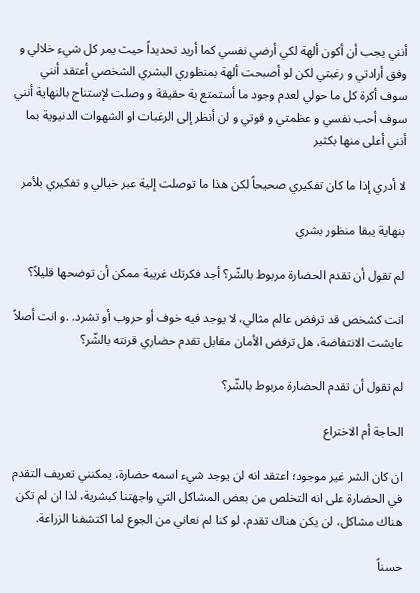أنني يجب أن أكون ألهة لكي أرضي نفسي كما أريد تحديداً حيث يمر كل شيء خلالي و وفق أرادتي و رغبتي لكن لو أصبحت ألهة بمنظوري البشري الشخصي أعتقد أنني سوف أكرة كل ما حولي لعدم وجود ما أستمتع بة حقيقة و وصلت لإستناج بالنهاية أنني سوف أحب نفسي و عظمتي و قوتي و لن أنظر إلى الرغبات او الشهوات الدنيوية بما أنني أعلى منها بكثير

لا أدري إذا ما كان تفكيري صحيحاً لكن هذا ما توصلت إلية عبر خيالي و تفكيري بلأمر

بنهاية يبقا منظور بشري

لم تقول أن تقدم الحضارة مربوط بالشّر؟ أجد فكرتك غريبة ممكن أن توضحها قليلاً؟

انت كشخص قد ترفض عالم مثالي، لا يوجد فيه خوف أو حروب أو تشرد. .و انت أصلاً عايشت الانتفاضة، هل ترفض الأمان مقابل تقدم حضاري قرنته بالشّر؟

لم تقول أن تقدم الحضارة مربوط بالشّر؟

الحاجة أم الاختراع

ان كان الشر غير موجود؛ اعتقد انه لن يوجد شيء اسمه حضارة، يمكنني تعريف التقدم في الحضارة على انه التخلص من بعض المشاكل التي واجهتنا كبشرية، لذا ان لم تكن هناك مشاكل، لن يكن هناك تقدم، لو كنا لم نعاني من الجوع لما اكتشفنا الزراعة.

حسناً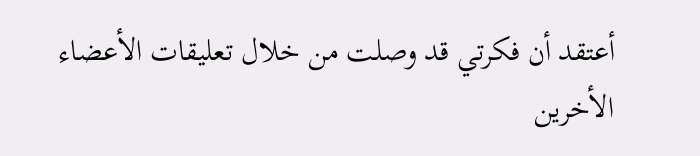أعتقد أن فكرتي قد وصلت من خلال تعليقات الأعضاء الأخرين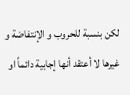لكن بنسبة للحروب و الإنتفاضة و غيرها لا أعتقد أنها إجابية دائماً او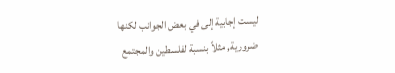ليست إجابية إلى في بعض الجوانب لكنها ضرورية, مثلاً بنسبة لفلسطين والمجتمع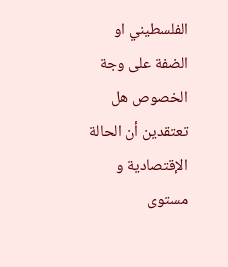الفلسطيني او الضفة على وجة الخصوص هل تعتقدين أن الحالة الإقتصادية و مستوى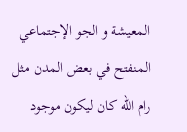المعيشة و الجو الإجتماعي المنفتح في بعض المدن مثل رام الله كان ليكون موجود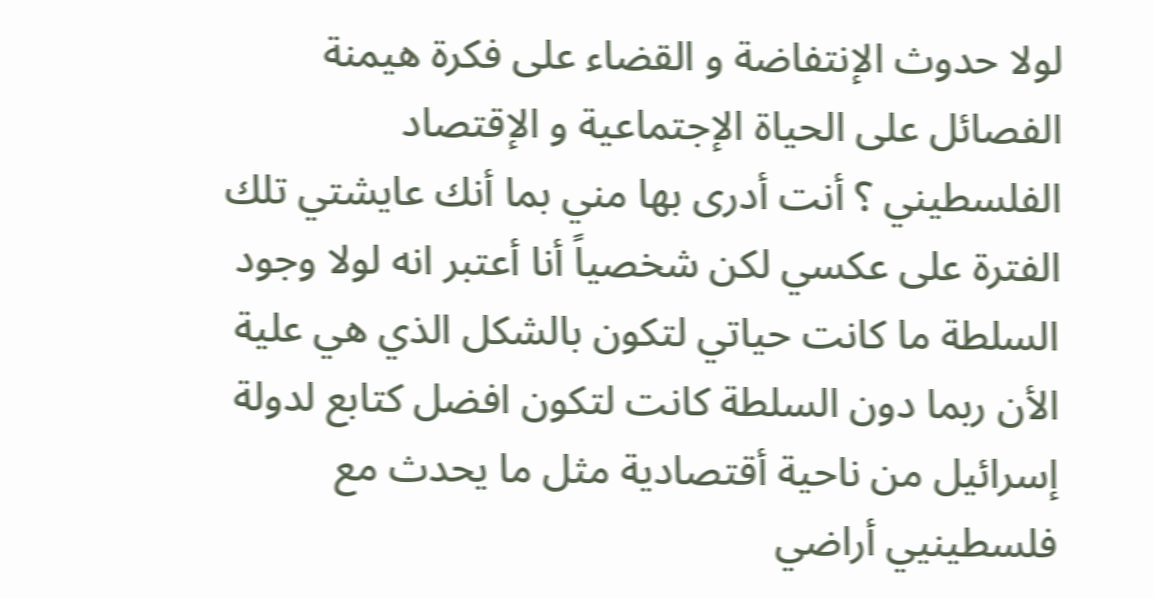لولا حدوث الإنتفاضة و القضاء على فكرة هيمنة الفصائل على الحياة الإجتماعية و الإقتصاد الفلسطيني ؟ أنت أدرى بها مني بما أنك عايشتي تلك الفترة على عكسي لكن شخصياً أنا أعتبر انه لولا وجود السلطة ما كانت حياتي لتكون بالشكل الذي هي علية الأن ربما دون السلطة كانت لتكون افضل كتابع لدولة إسرائيل من ناحية أقتصادية مثل ما يحدث مع فلسطينيي أراضي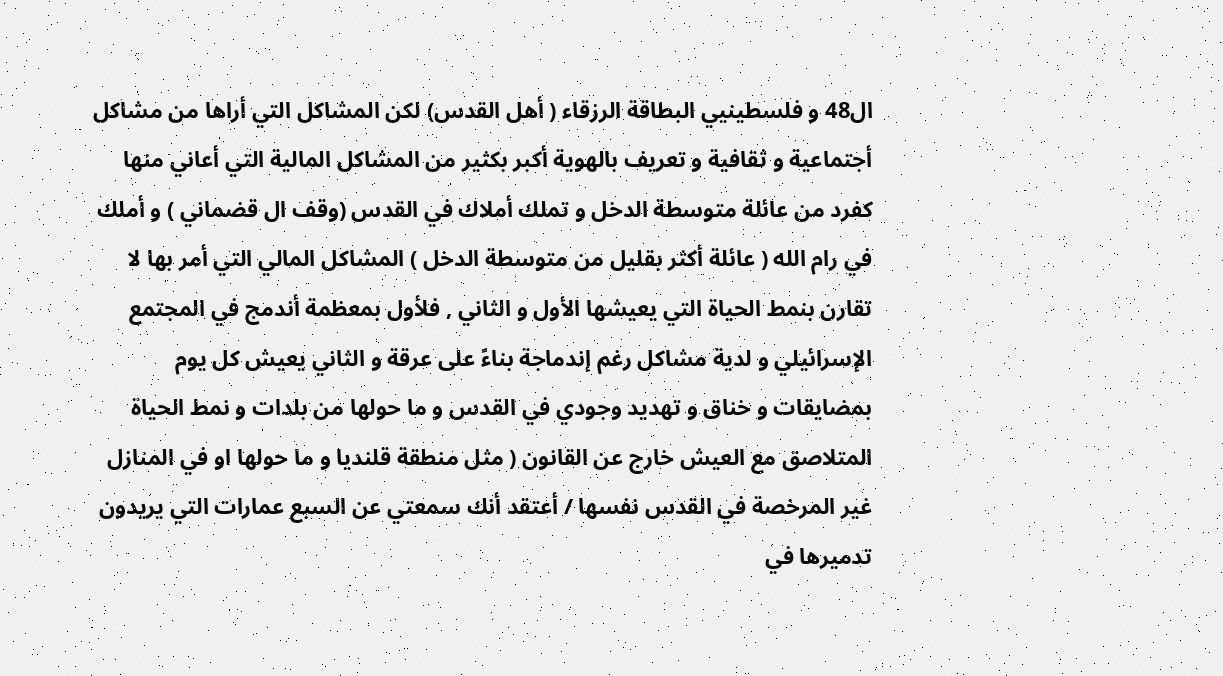ال48 و فلسطينيي البطاقة الرزقاء ( أهل القدس) لكن المشاكل التي أراها من مشاكل أجتماعية و ثقافية و تعريف بالهوية أكبر بكثير من المشاكل المالية التي أعاني منها كفرد من عائلة متوسطة الدخل و تملك أملاك في القدس (وقف ال قضماني ) و أملك في رام الله ( عائلة أكثر بقليل من متوسطة الدخل ) المشاكل المالي التي أمر بها لا تقارن بنمط الحياة التي يعيشها الأول و الثاني , فلأول بمعظمة أندمج في المجتمع الإسرائيلي و لدية مشاكل رغم إندماجة بناءً على عرقة و الثاني يعيش كل يوم بمضايقات و خناق و تهديد وجودي في القدس و ما حولها من بلدات و نمط الحياة المتلاصق مع العيش خارج عن القانون ( مثل منطقة قلنديا و ما حولها او في المنازل غير المرخصة في القدس نفسها / أعتقد أنك سمعتي عن السبع عمارات التي يريدون تدميرها في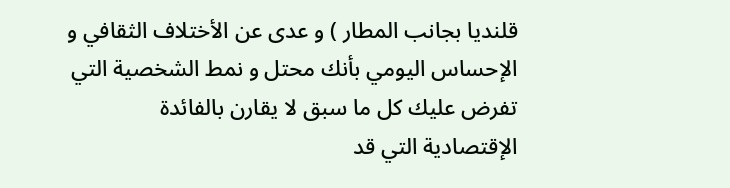قلنديا بجانب المطار ) و عدى عن الأختلاف الثقافي و الإحساس اليومي بأنك محتل و نمط الشخصية التي تفرض عليك كل ما سبق لا يقارن بالفائدة الإقتصادية التي قد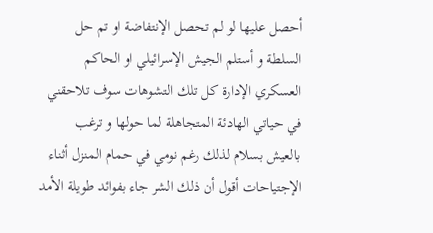أحصل عليها لو لم تحصل الإنتفاضة او تم حل السلطة و أستلم الجيش الإسرائيلي او الحاكم العسكري الإدارة كل تلك التشوهات سوف تلاحقني في حياتي الهادئة المتجاهلة لما حولها و ترغب بالعيش بسلام لذلك رغم نومي في حمام المنزل أثناء الإجتياحات أقول أن ذلك الشر جاء بفوائد طويلة الأمد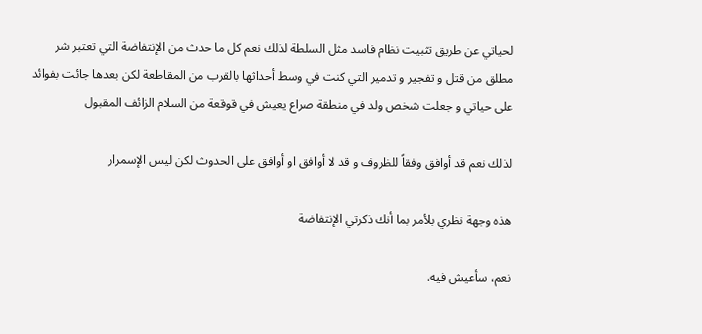لحياتي عن طريق تثبيت نظام فاسد مثل السلطة لذلك نعم كل ما حدث من الإنتفاضة التي تعتبر شر مطلق من قتل و تفجير و تدمير التي كنت في وسط أحداثها بالقرب من المقاطعة لكن بعدها جائت بفوائد على حياتي و جعلت شخص ولد في منطقة صراع يعيش في قوقعة من السلام الزائف المقبول

لذلك نعم قد أوافق وفقاً للظروف و قد لا أوافق او أوافق على الحدوث لكن ليس الإسمرار

هذه وجهة نظري بلأمر بما أنك ذكرتي الإنتفاضة

نعم، سأعيش فيه.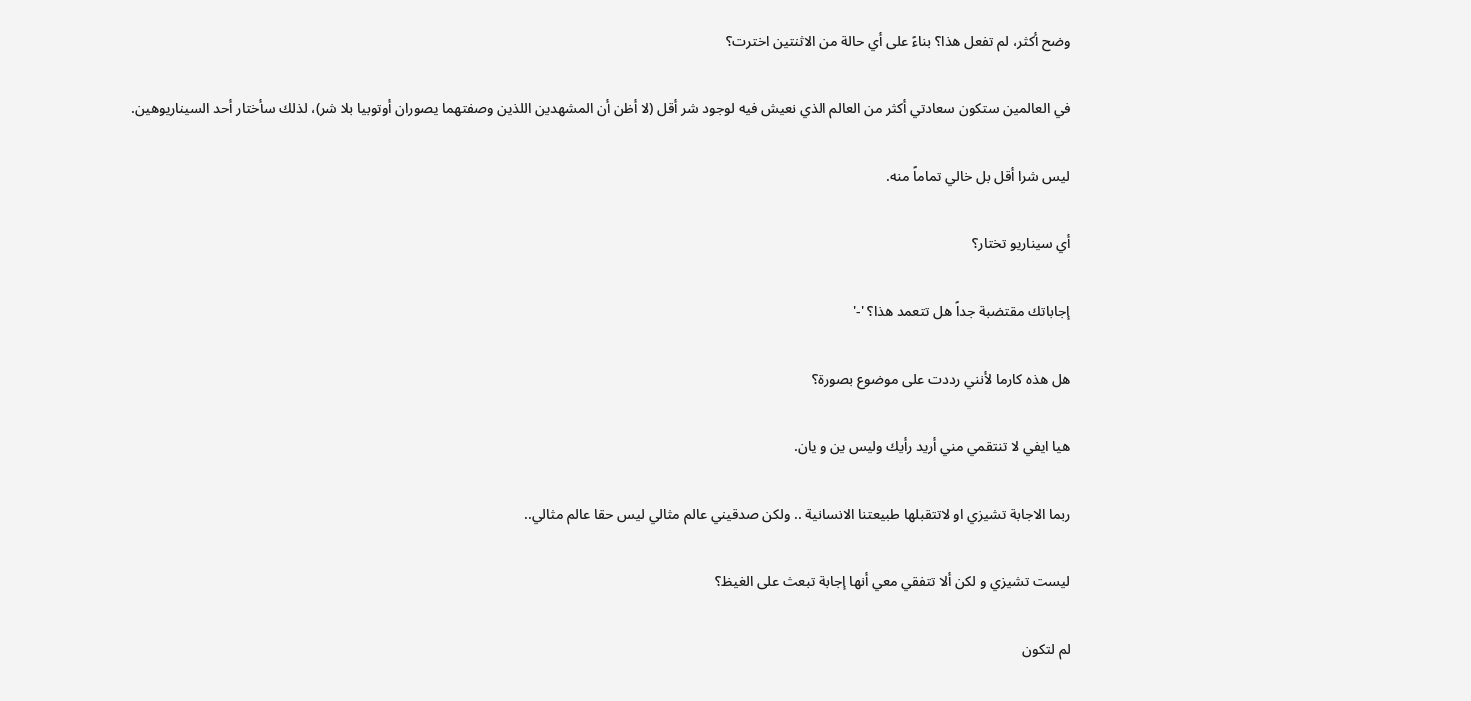وضح أكثر، لم تفعل هذا؟ بناءً على أي حالة من الاثنتين اخترت؟

في العالمين ستكون سعادتي أكثر من العالم الذي نعيش فيه لوجود شر أقل (لا أظن أن المشهدين اللذين وصفتهما يصوران أوتوبيا بلا شر)، لذلك سأختار أحد السيناريوهين.

ليس شرا أقل بل خالي تماماً منه.

أي سيناريو تختار؟

إجاباتك مقتضبة جداً هل تتعمد هذا؟ '-'

هل هذه كارما لأنني رددت على موضوع بصورة؟

هيا ايفي لا تنتقمي مني أريد رأيك وليس ين و يان.

ربما الاجابة تشيزي او لاتتقبلها طبيعتنا الانسانية .. ولكن صدقيني عالم مثالي ليس حقا عالم مثالي..

ليست تشيزي و لكن ألا تتفقي معي أنها إجابة تبعث على الغيظ؟

لم لتكون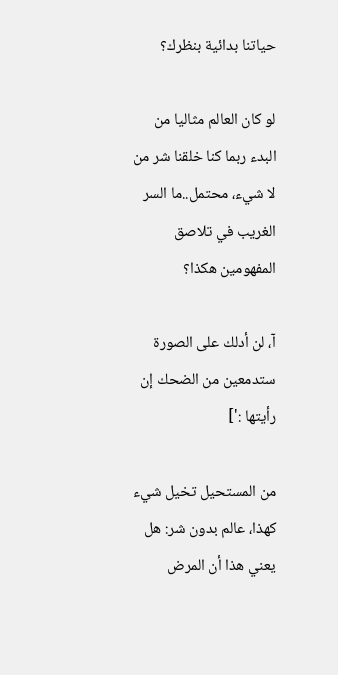حياتنا بدائية بنظرك؟

لو كان العالم مثاليا من البدء ربما كنا خلقنا شر من لا شيء، محتمل..ما السر الغريب في تلاصق المفهومين هكذا؟

آ، لن أدلك على الصورة ستدمعين من الضحك إن رأيتها :']

من المستحيل تخيل شيء كهذا، عالم بدون شر: هل يعني هذا أن المرض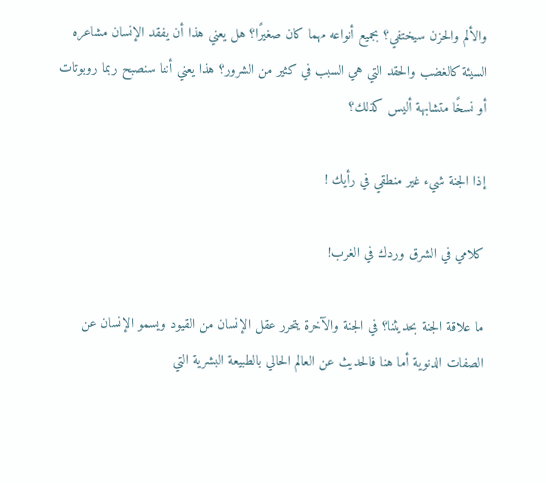والألم والحزن سيختفي؟ بجميع أنواعه مهما كان صغيرًا؟ هل يعني هذا أن يفقد الإنسان مشاعره السيئة كالغضب والحقد التي هي السبب في كثير من الشرور؟ هذا يعني أننا سنصبح ربما روبوتات أو نسخًا متشابهة أليس كذلك؟

إذا الجنة شيء غير منطقي في رأيك !

كلامي في الشرق وردك في الغرب!

ما علاقة الجنة بحديثنا؟ في الجنة والآخرة يتحرر عقل الإنسان من القيود ويسمو الإنسان عن الصفات الدنوية أما هنا فالحديث عن العالم الحالي بالطبيعة البشرية التي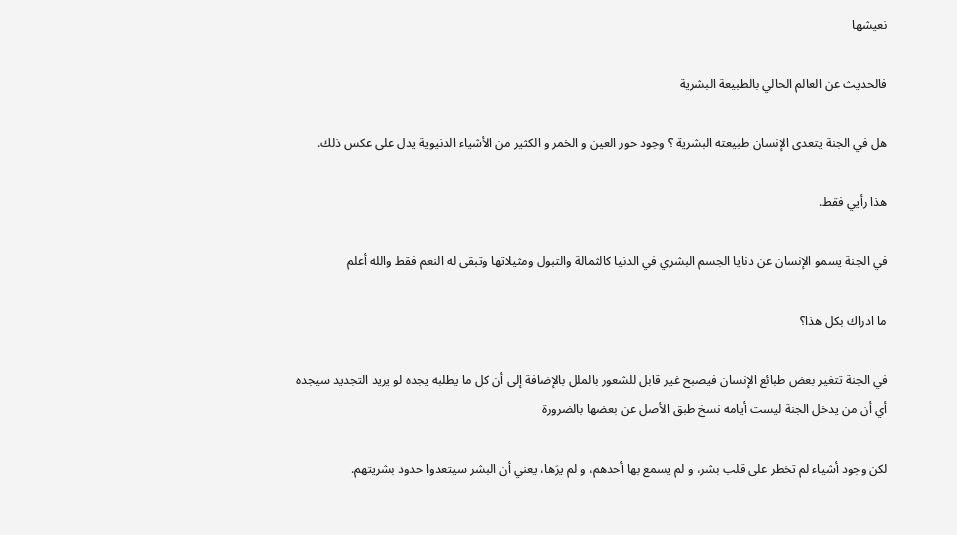نعيشها

فالحديث عن العالم الحالي بالطبيعة البشرية

هل في الجنة يتعدى الإنسان طبيعته البشرية ؟ وجود حور العين و الخمر و الكثير من الأشياء الدنيوية يدل على عكس ذلك.

هذا رأيي فقط.

في الجنة يسمو الإنسان عن دنايا الجسم البشري في الدنيا كالثمالة والتبول ومثيلاتها وتبقى له النعم فقط والله أعلم

ما ادراك بكل هذا؟

في الجنة تتغير بعض طبائع الإنسان فيصبح غير قابل للشعور بالملل بالإضافة إلى أن كل ما يطلبه يجده لو يريد التجديد سيجده أي أن من يدخل الجنة ليست أيامه نسخ طبق الأصل عن بعضها بالضرورة

لكن وجود أشياء لم تخطر على قلب بشر، و لم يسمع بها أحدهم، و لم يرَها، يعني أن البشر سيتعدوا حدود بشريتهم.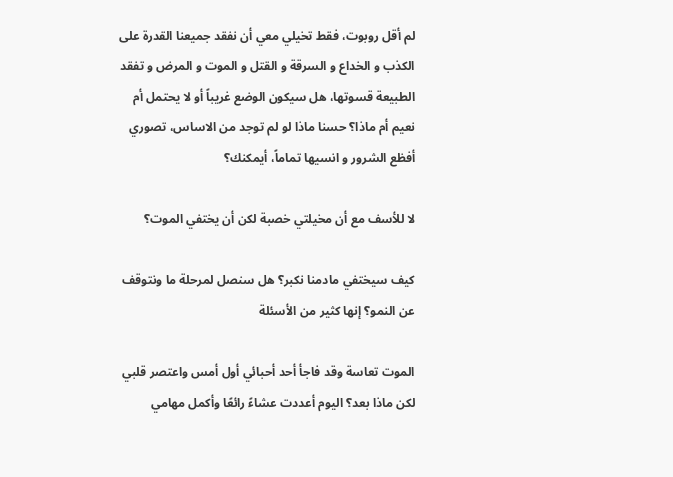لم أقل روبوت، فقط تخيلي معي أن نفقد جميعنا القدرة على الكذب و الخداع و السرقة و القتل و الموت و المرض و تفقد الطبيعة قسوتها، هل سيكون الوضع غريباً أو لا يحتمل أم نعيم أم ماذا؟ حسنا ماذا لو لم توجد من الاساس، تصوري أفظع الشرور و انسيها تماماً، أيمكنك؟

لا للأسف مع أن مخيلتي خصبة لكن أن يختفي الموت؟

كيف سيختفي مادمنا نكبر؟ هل سنصل لمرحلة ما ونتوقف عن النمو؟ إنها كثير من الأسئلة

الموت تعاسة وقد فاجأ أحد أحبائي أول أمس واعتصر قلبي لكن ماذا بعد؟ اليوم أعددت عشاءً رائعًا وأكمل مهامي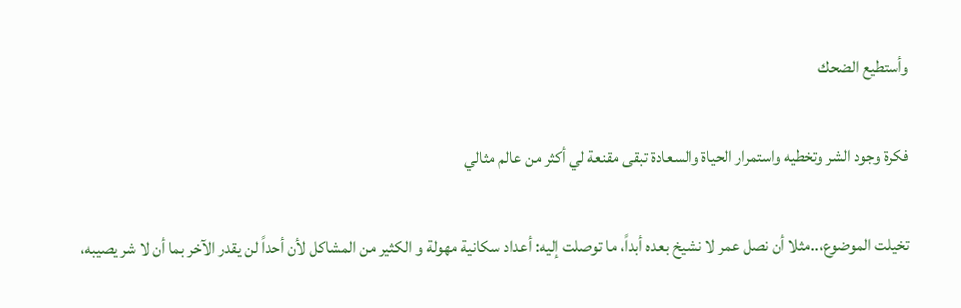وأستطيع الضحك

فكرة وجود الشر وتخطيه واستمرار الحياة والسعادة تبقى مقنعة لي أكثر من عالم مثالي

تخيلت الموضوع،..مثلا أن نصل عمر لا نشيخ بعده أبداً، ما توصلت إليه: أعداد سكانية مهولة و الكثير من المشاكل لأن أحداً لن يقدر الآخر بما أن لا شر يصيبه،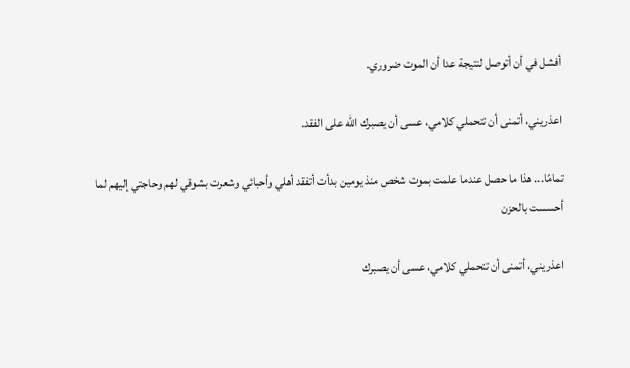أفشل في أن أتوصل لنتيجة عدا أن الموت ضروري.

اعذريني، أتمنى أن تتحملي كلامي، عسى أن يصبرك الله على الفقد.

تمامًا... هذا ما حصل عندما علمت بموت شخص منذ يومين بدأت أتفقد أهلي وأحبائي وشعرت بشوقي لهم وحاجتي إليهم لما أحسست بالحزن

اعذريني، أتمنى أن تتحملي كلامي، عسى أن يصبرك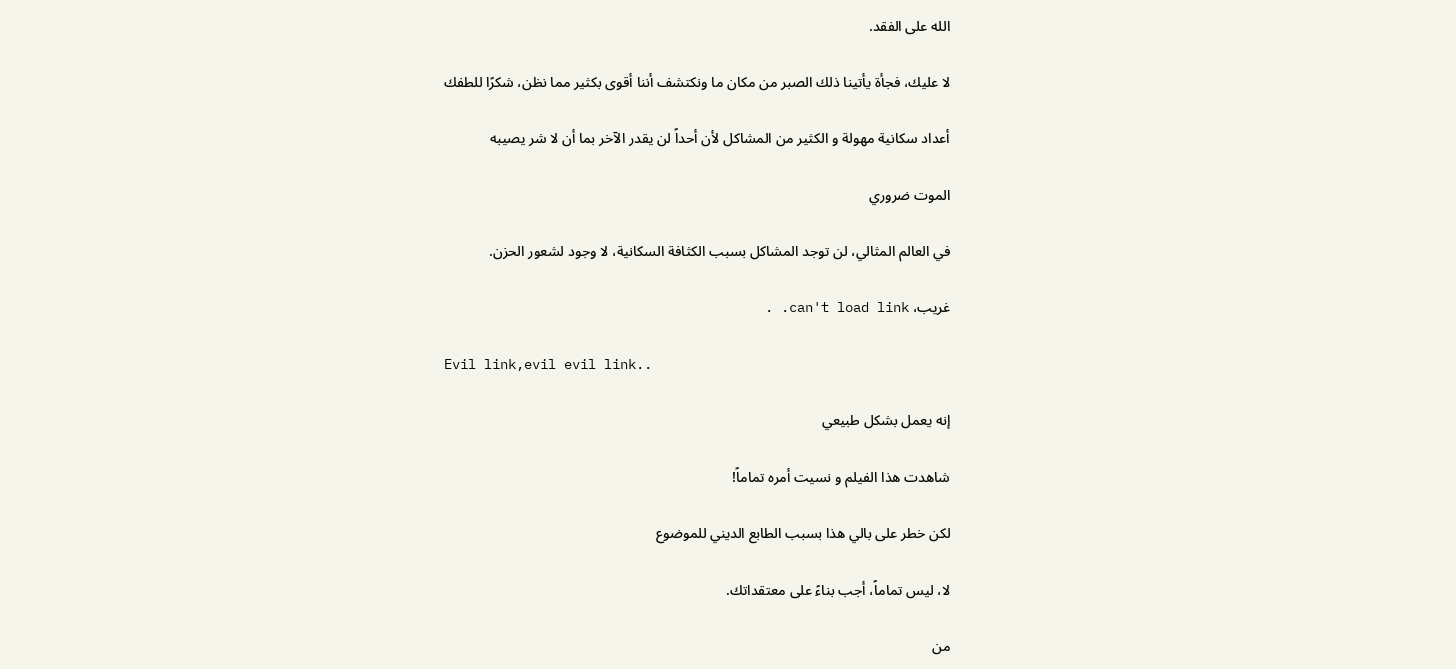الله على الفقد.

لا عليك، فجأة يأتينا ذلك الصبر من مكان ما ونكتشف أننا أقوى بكثير مما نظن، شكرًا للطفك

أعداد سكانية مهولة و الكثير من المشاكل لأن أحداً لن يقدر الآخر بما أن لا شر يصيبه

الموت ضروري

في العالم المثالي، لن توجد المشاكل بسبب الكثافة السكانية، لا وجود لشعور الحزن.

غريب، can't load link. .

Evil link,evil evil link..

إنه يعمل بشكل طبيعي

شاهدت هذا الفيلم و نسيت أمره تماماً!

لكن خطر على بالي هذا بسبب الطابع الديني للموضوع

لا، ليس تماماً، أجب بناءً على معتقداتك.

من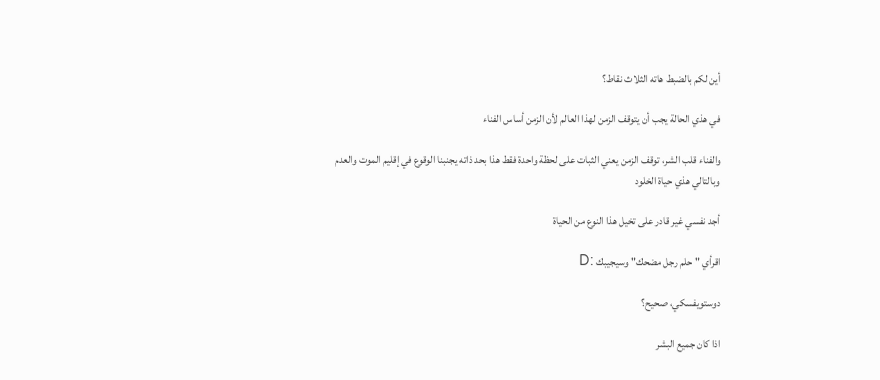أين لكم بالضبط هاته الثلاث نقاط؟

في هذي الحالة يجب أن يتوقف الزمن لهذا العالم لأن الزمن أساس الفناء

والفناء قلب الشر، توقف الزمن يعني الثبات على لحظة واحدة فقط هذا بحد ذاته يجنبنا الوقوع في إقليم الموت والعدم وبالتالي هذي حياة الخلود

أجد نفسي غير قادر على تخيل هذا النوع من الحياة

اقرأي "حلم رجل مضحك" وسيجيبك :D

دوستويفسكي، صحيح؟

اذا كان جميع البشر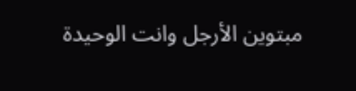مبتوين الأرجل وانت الوحيدة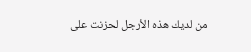من لديك هذه الأرجل لحزنت على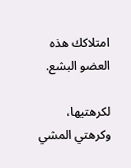امتلاكك هذه العضو البشع.

لكرهتيها، وكرهتي المشي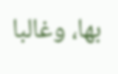بها، وغالبا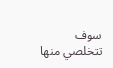سوف تتخلصي منها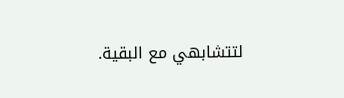لتتشابهي مع البقية.